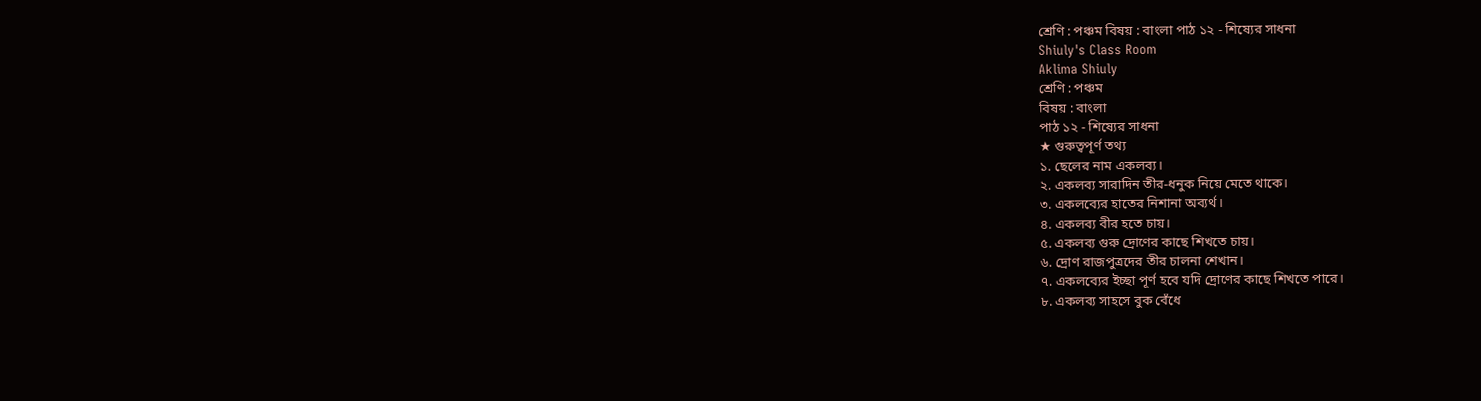শ্রেণি : পঞ্চম বিষয় : বাংলা পাঠ ১২ - শিষ্যের সাধনা
Shiuly's Class Room
Aklima Shiuly
শ্রেণি : পঞ্চম
বিষয় : বাংলা
পাঠ ১২ - শিষ্যের সাধনা
★ গুরুত্বপূর্ণ তথ্য
১. ছেলের নাম একলব্য।
২. একলব্য সারাদিন তীর-ধনুক নিয়ে মেতে থাকে।
৩. একলব্যের হাতের নিশানা অব্যর্থ।
৪. একলব্য বীর হতে চায়।
৫. একলব্য গুরু দ্রোণের কাছে শিখতে চায়।
৬. দ্রোণ রাজপুত্রদের তীর চালনা শেখান।
৭. একলব্যের ইচ্ছা পূর্ণ হবে যদি দ্রোণের কাছে শিখতে পারে।
৮. একলব্য সাহসে বুক বেঁধে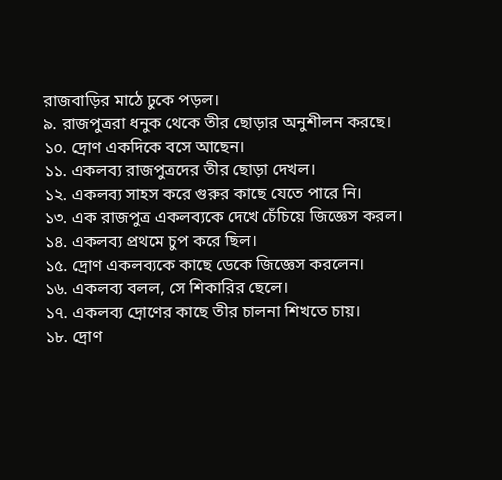রাজবাড়ির মাঠে ঢুকে পড়ল।
৯. রাজপুত্ররা ধনুক থেকে তীর ছোড়ার অনুশীলন করছে।
১০. দ্রোণ একদিকে বসে আছেন।
১১. একলব্য রাজপুত্রদের তীর ছোড়া দেখল।
১২. একলব্য সাহস করে গুরুর কাছে যেতে পারে নি।
১৩. এক রাজপুত্র একলব্যকে দেখে চেঁচিয়ে জিজ্ঞেস করল।
১৪. একলব্য প্রথমে চুপ করে ছিল।
১৫. দ্রোণ একলব্যকে কাছে ডেকে জিজ্ঞেস করলেন।
১৬. একলব্য বলল, সে শিকারির ছেলে।
১৭. একলব্য দ্রোণের কাছে তীর চালনা শিখতে চায়।
১৮. দ্রোণ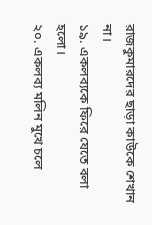রাজকুমারদের ছাড়া কাউকে শেখান না।
১৯. একলব্যকে ফিরে যেতে বলা হলো।
২০. একলব্য মলিন মুখে চলে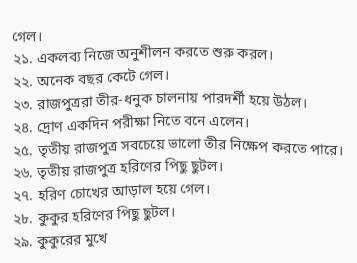গেল।
২১. একলব্য নিজে অনুশীলন করতে শুরু করল।
২২. অনেক বছর কেটে গেল।
২৩. রাজপুত্ররা তীর-ধনুক চালনায় পারদর্শী হয়ে উঠল।
২৪. দ্রোণ একদিন পরীক্ষা নিতে বনে এলেন।
২৫. তৃতীয় রাজপুত্র সবচেয়ে ভালো তীর নিক্ষেপ করতে পারে।
২৬. তৃতীয় রাজপুত্র হরিণের পিছু ছুটল।
২৭. হরিণ চোখের আড়াল হয়ে গেল।
২৮. কুকুর হরিণের পিছু ছুটল।
২৯. কুকুরের মুখে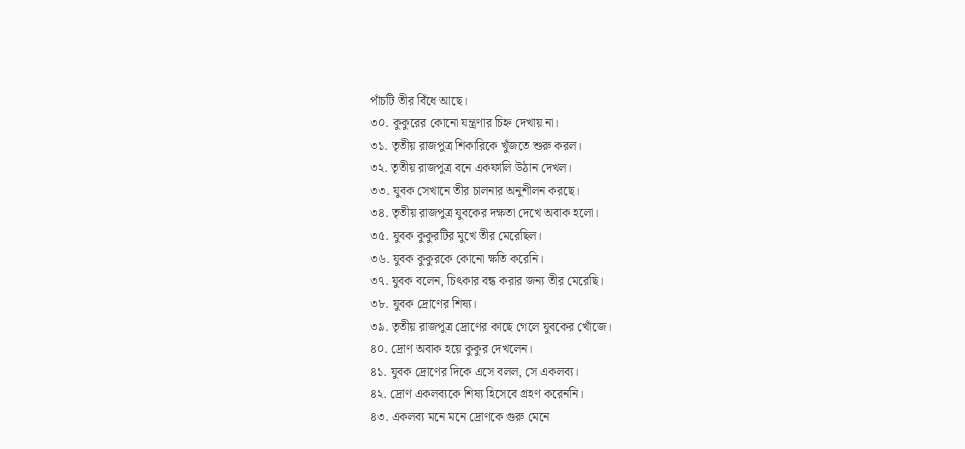পাঁচটি তীর বিঁধে আছে।
৩০. কুকুরের কোনো যন্ত্রণার চিহ্ন দেখায় না।
৩১. তৃতীয় রাজপুত্র শিকারিকে খুঁজতে শুরু করল।
৩২. তৃতীয় রাজপুত্র বনে একফালি উঠান দেখল।
৩৩. যুবক সেখানে তীর চালনার অনুশীলন করছে।
৩৪. তৃতীয় রাজপুত্র যুবকের দক্ষতা দেখে অবাক হলো।
৩৫. যুবক কুকুরটির মুখে তীর মেরেছিল।
৩৬. যুবক কুকুরকে কোনো ক্ষতি করেনি।
৩৭. যুবক বলেন, চিৎকার বন্ধ করার জন্য তীর মেরেছি।
৩৮. যুবক দ্রোণের শিষ্য।
৩৯. তৃতীয় রাজপুত্র দ্রোণের কাছে গেলে যুবকের খোঁজে।
৪০. দ্রোণ অবাক হয়ে কুকুর দেখলেন।
৪১. যুবক দ্রোণের দিকে এসে বলল, সে একলব্য।
৪২. দ্রোণ একলব্যকে শিষ্য হিসেবে গ্রহণ করেননি।
৪৩. একলব্য মনে মনে দ্রোণকে গুরু মেনে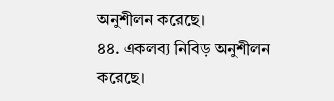অনুশীলন করেছে।
৪৪. একলব্য নিবিড় অনুশীলন করেছে।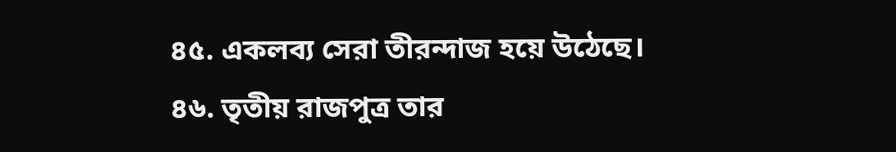৪৫. একলব্য সেরা তীরন্দাজ হয়ে উঠেছে।
৪৬. তৃতীয় রাজপুত্র তার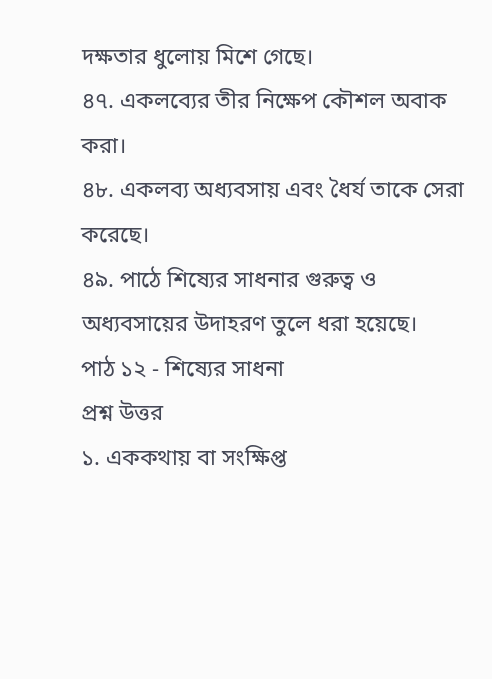দক্ষতার ধুলোয় মিশে গেছে।
৪৭. একলব্যের তীর নিক্ষেপ কৌশল অবাক করা।
৪৮. একলব্য অধ্যবসায় এবং ধৈর্য তাকে সেরা করেছে।
৪৯. পাঠে শিষ্যের সাধনার গুরুত্ব ও অধ্যবসায়ের উদাহরণ তুলে ধরা হয়েছে।
পাঠ ১২ - শিষ্যের সাধনা
প্রশ্ন উত্তর
১. এককথায় বা সংক্ষিপ্ত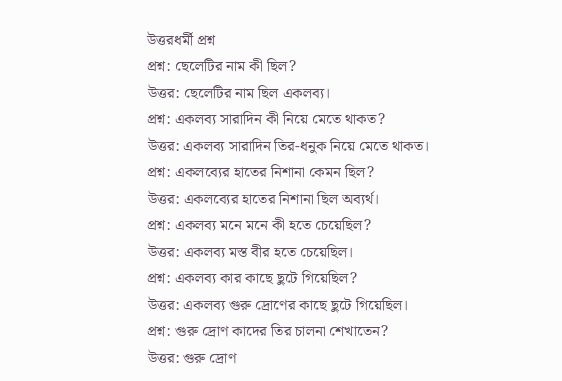উত্তরধর্মী প্রশ্ন
প্রশ্ন: ছেলেটির নাম কী ছিল?
উত্তর: ছেলেটির নাম ছিল একলব্য।
প্রশ্ন: একলব্য সারাদিন কী নিয়ে মেতে থাকত?
উত্তর: একলব্য সারাদিন তির-ধনুক নিয়ে মেতে থাকত।
প্রশ্ন: একলব্যের হাতের নিশানা কেমন ছিল?
উত্তর: একলব্যের হাতের নিশানা ছিল অব্যর্থ।
প্রশ্ন: একলব্য মনে মনে কী হতে চেয়েছিল?
উত্তর: একলব্য মস্ত বীর হতে চেয়েছিল।
প্রশ্ন: একলব্য কার কাছে ছুটে গিয়েছিল?
উত্তর: একলব্য গুরু দ্রোণের কাছে ছুটে গিয়েছিল।
প্রশ্ন: গুরু দ্রোণ কাদের তির চালনা শেখাতেন?
উত্তর: গুরু দ্রোণ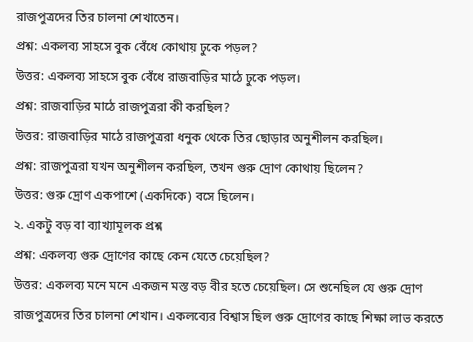রাজপুত্রদের তির চালনা শেখাতেন।
প্রশ্ন: একলব্য সাহসে বুক বেঁধে কোথায় ঢুকে পড়ল?
উত্তর: একলব্য সাহসে বুক বেঁধে রাজবাড়ির মাঠে ঢুকে পড়ল।
প্রশ্ন: রাজবাড়ির মাঠে রাজপুত্ররা কী করছিল?
উত্তর: রাজবাড়ির মাঠে রাজপুত্ররা ধনুক থেকে তির ছোড়ার অনুশীলন করছিল।
প্রশ্ন: রাজপুত্ররা যখন অনুশীলন করছিল, তখন গুরু দ্রোণ কোথায় ছিলেন?
উত্তর: গুরু দ্রোণ একপাশে (একদিকে) বসে ছিলেন।
২. একটু বড় বা ব্যাখ্যামূলক প্রশ্ন
প্রশ্ন: একলব্য গুরু দ্রোণের কাছে কেন যেতে চেয়েছিল?
উত্তর: একলব্য মনে মনে একজন মস্ত বড় বীর হতে চেয়েছিল। সে শুনেছিল যে গুরু দ্রোণ রাজপুত্রদের তির চালনা শেখান। একলব্যের বিশ্বাস ছিল গুরু দ্রোণের কাছে শিক্ষা লাভ করতে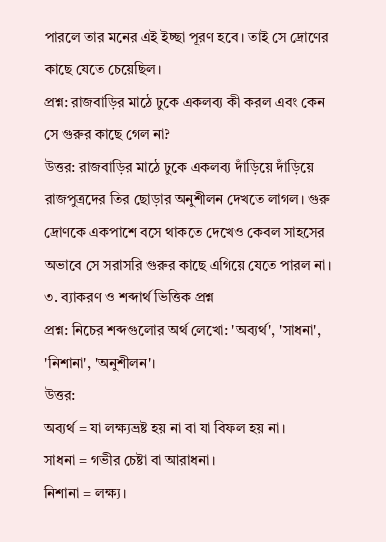পারলে তার মনের এই ইচ্ছা পূরণ হবে। তাই সে দ্রোণের কাছে যেতে চেয়েছিল।
প্রশ্ন: রাজবাড়ির মাঠে ঢুকে একলব্য কী করল এবং কেন সে গুরুর কাছে গেল না?
উত্তর: রাজবাড়ির মাঠে ঢুকে একলব্য দাঁড়িয়ে দাঁড়িয়ে রাজপুত্রদের তির ছোড়ার অনুশীলন দেখতে লাগল। গুরু দ্রোণকে একপাশে বসে থাকতে দেখেও কেবল সাহসের অভাবে সে সরাসরি গুরুর কাছে এগিয়ে যেতে পারল না।
৩. ব্যাকরণ ও শব্দার্থ ভিত্তিক প্রশ্ন
প্রশ্ন: নিচের শব্দগুলোর অর্থ লেখো: 'অব্যর্থ', 'সাধনা', 'নিশানা', 'অনুশীলন'।
উত্তর:
অব্যর্থ = যা লক্ষ্যভ্রষ্ট হয় না বা যা বিফল হয় না।
সাধনা = গভীর চেষ্টা বা আরাধনা।
নিশানা = লক্ষ্য।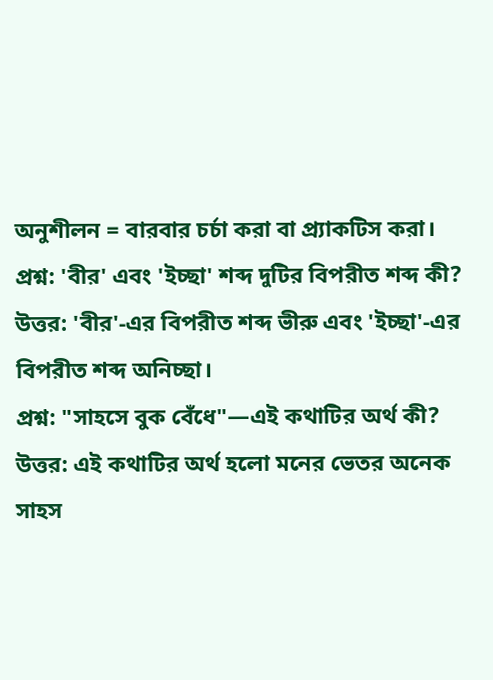অনুশীলন = বারবার চর্চা করা বা প্র্যাকটিস করা।
প্রশ্ন: 'বীর' এবং 'ইচ্ছা' শব্দ দুটির বিপরীত শব্দ কী?
উত্তর: 'বীর'-এর বিপরীত শব্দ ভীরু এবং 'ইচ্ছা'-এর বিপরীত শব্দ অনিচ্ছা।
প্রশ্ন: "সাহসে বুক বেঁধে"—এই কথাটির অর্থ কী?
উত্তর: এই কথাটির অর্থ হলো মনের ভেতর অনেক সাহস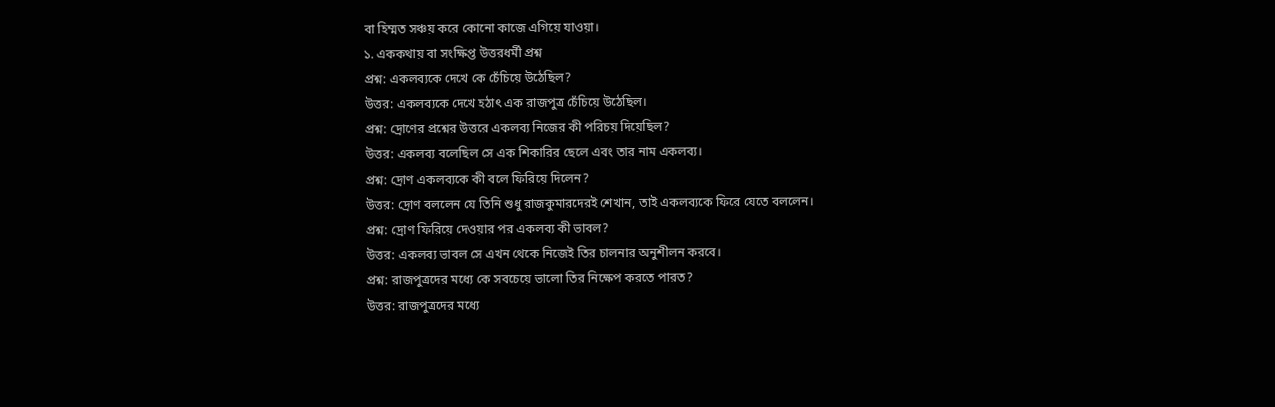বা হিম্মত সঞ্চয় করে কোনো কাজে এগিয়ে যাওয়া।
১. এককথায় বা সংক্ষিপ্ত উত্তরধর্মী প্রশ্ন
প্রশ্ন: একলব্যকে দেখে কে চেঁচিয়ে উঠেছিল?
উত্তর: একলব্যকে দেখে হঠাৎ এক রাজপুত্র চেঁচিয়ে উঠেছিল।
প্রশ্ন: দ্রোণের প্রশ্নের উত্তরে একলব্য নিজের কী পরিচয় দিয়েছিল?
উত্তর: একলব্য বলেছিল সে এক শিকারির ছেলে এবং তার নাম একলব্য।
প্রশ্ন: দ্রোণ একলব্যকে কী বলে ফিরিয়ে দিলেন?
উত্তর: দ্রোণ বললেন যে তিনি শুধু রাজকুমারদেরই শেখান, তাই একলব্যকে ফিরে যেতে বললেন।
প্রশ্ন: দ্রোণ ফিরিয়ে দেওয়ার পর একলব্য কী ভাবল?
উত্তর: একলব্য ভাবল সে এখন থেকে নিজেই তির চালনার অনুশীলন করবে।
প্রশ্ন: রাজপুত্রদের মধ্যে কে সবচেয়ে ভালো তির নিক্ষেপ করতে পারত?
উত্তর: রাজপুত্রদের মধ্যে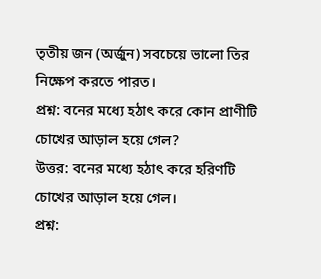তৃতীয় জন (অর্জুন) সবচেয়ে ভালো তির নিক্ষেপ করতে পারত।
প্রশ্ন: বনের মধ্যে হঠাৎ করে কোন প্রাণীটি চোখের আড়াল হয়ে গেল?
উত্তর: বনের মধ্যে হঠাৎ করে হরিণটি চোখের আড়াল হয়ে গেল।
প্রশ্ন: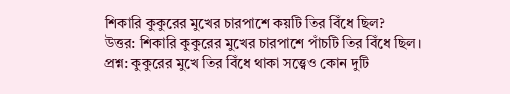শিকারি কুকুরের মুখের চারপাশে কয়টি তির বিঁধে ছিল?
উত্তর: শিকারি কুকুরের মুখের চারপাশে পাঁচটি তির বিঁধে ছিল।
প্রশ্ন: কুকুরের মুখে তির বিঁধে থাকা সত্ত্বেও কোন দুটি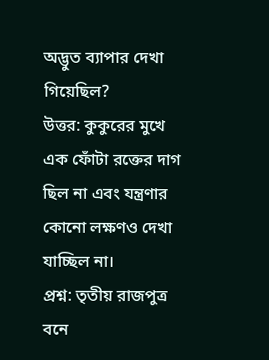অদ্ভুত ব্যাপার দেখা গিয়েছিল?
উত্তর: কুকুরের মুখে এক ফোঁটা রক্তের দাগ ছিল না এবং যন্ত্রণার কোনো লক্ষণও দেখা যাচ্ছিল না।
প্রশ্ন: তৃতীয় রাজপুত্র বনে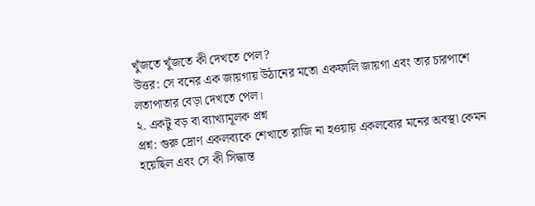খুঁজতে খুঁজতে কী দেখতে পেল?
উত্তর: সে বনের এক জায়গায় উঠানের মতো একফালি জায়গা এবং তার চারপাশে লতাপাতার বেড়া দেখতে পেল।
২. একটু বড় বা ব্যাখ্যামূলক প্রশ্ন
প্রশ্ন: গুরু দ্রোণ একলব্যকে শেখাতে রাজি না হওয়ায় একলব্যের মনের অবস্থা কেমন হয়েছিল এবং সে কী সিদ্ধান্ত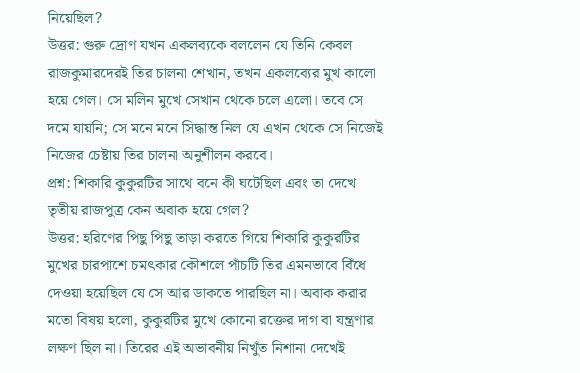নিয়েছিল?
উত্তর: গুরু দ্রোণ যখন একলব্যকে বললেন যে তিনি কেবল রাজকুমারদেরই তির চালনা শেখান, তখন একলব্যের মুখ কালো হয়ে গেল। সে মলিন মুখে সেখান থেকে চলে এলো। তবে সে দমে যায়নি; সে মনে মনে সিদ্ধান্ত নিল যে এখন থেকে সে নিজেই নিজের চেষ্টায় তির চালনা অনুশীলন করবে।
প্রশ্ন: শিকারি কুকুরটির সাথে বনে কী ঘটেছিল এবং তা দেখে তৃতীয় রাজপুত্র কেন অবাক হয়ে গেল?
উত্তর: হরিণের পিছু পিছু তাড়া করতে গিয়ে শিকারি কুকুরটির মুখের চারপাশে চমৎকার কৌশলে পাঁচটি তির এমনভাবে বিঁধে দেওয়া হয়েছিল যে সে আর ডাকতে পারছিল না। অবাক করার মতো বিষয় হলো, কুকুরটির মুখে কোনো রক্তের দাগ বা যন্ত্রণার লক্ষণ ছিল না। তিরের এই অভাবনীয় নিখুঁত নিশানা দেখেই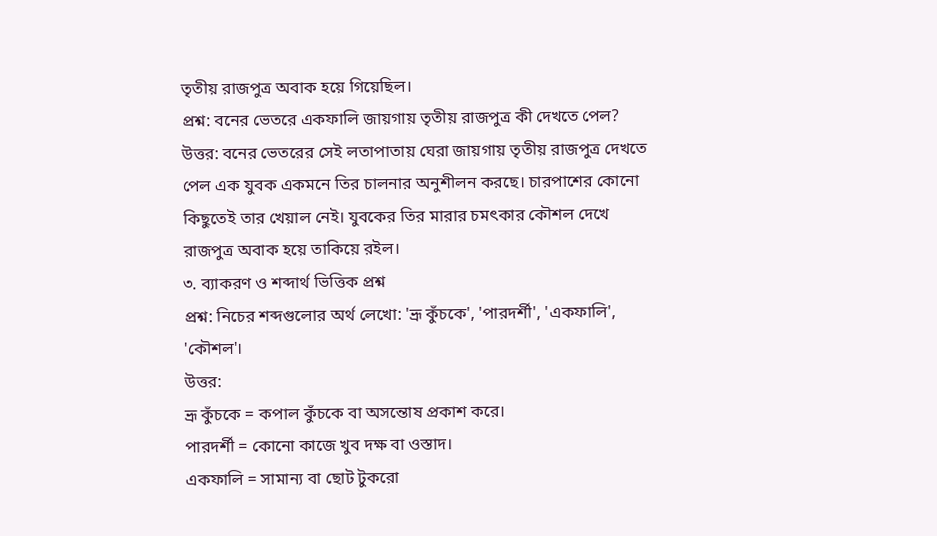তৃতীয় রাজপুত্র অবাক হয়ে গিয়েছিল।
প্রশ্ন: বনের ভেতরে একফালি জায়গায় তৃতীয় রাজপুত্র কী দেখতে পেল?
উত্তর: বনের ভেতরের সেই লতাপাতায় ঘেরা জায়গায় তৃতীয় রাজপুত্র দেখতে পেল এক যুবক একমনে তির চালনার অনুশীলন করছে। চারপাশের কোনো কিছুতেই তার খেয়াল নেই। যুবকের তির মারার চমৎকার কৌশল দেখে রাজপুত্র অবাক হয়ে তাকিয়ে রইল।
৩. ব্যাকরণ ও শব্দার্থ ভিত্তিক প্রশ্ন
প্রশ্ন: নিচের শব্দগুলোর অর্থ লেখো: 'ভ্রূ কুঁচকে', 'পারদর্শী', 'একফালি', 'কৌশল'।
উত্তর:
ভ্রূ কুঁচকে = কপাল কুঁচকে বা অসন্তোষ প্রকাশ করে।
পারদর্শী = কোনো কাজে খুব দক্ষ বা ওস্তাদ।
একফালি = সামান্য বা ছোট টুকরো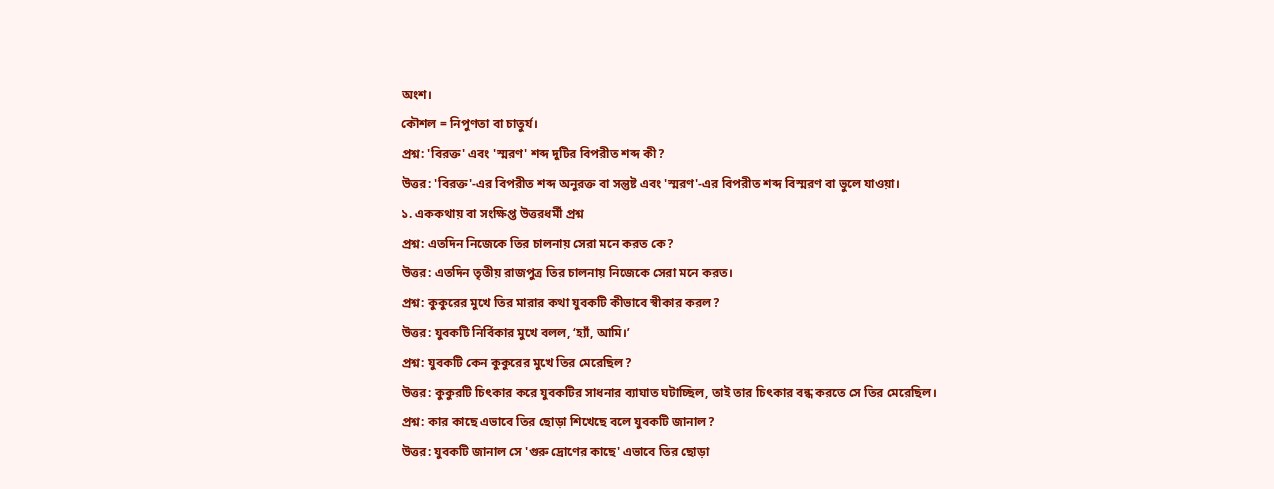অংশ।
কৌশল = নিপুণতা বা চাতুর্য।
প্রশ্ন: 'বিরক্ত' এবং 'স্মরণ' শব্দ দুটির বিপরীত শব্দ কী?
উত্তর: 'বিরক্ত'-এর বিপরীত শব্দ অনুরক্ত বা সন্তুষ্ট এবং 'স্মরণ'-এর বিপরীত শব্দ বিস্মরণ বা ভুলে যাওয়া।
১. এককথায় বা সংক্ষিপ্ত উত্তরধর্মী প্রশ্ন
প্রশ্ন: এতদিন নিজেকে তির চালনায় সেরা মনে করত কে?
উত্তর: এতদিন তৃতীয় রাজপুত্র তির চালনায় নিজেকে সেরা মনে করত।
প্রশ্ন: কুকুরের মুখে তির মারার কথা যুবকটি কীভাবে স্বীকার করল?
উত্তর: যুবকটি নির্বিকার মুখে বলল, ‘হ্যাঁ, আমি।’
প্রশ্ন: যুবকটি কেন কুকুরের মুখে তির মেরেছিল?
উত্তর: কুকুরটি চিৎকার করে যুবকটির সাধনার ব্যাঘাত ঘটাচ্ছিল, তাই তার চিৎকার বন্ধ করতে সে তির মেরেছিল।
প্রশ্ন: কার কাছে এভাবে তির ছোড়া শিখেছে বলে যুবকটি জানাল?
উত্তর: যুবকটি জানাল সে 'গুরু দ্রোণের কাছে' এভাবে তির ছোড়া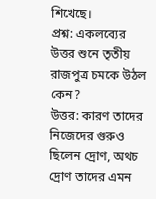শিখেছে।
প্রশ্ন: একলব্যের উত্তর শুনে তৃতীয় রাজপুত্র চমকে উঠল কেন?
উত্তর: কারণ তাদের নিজেদের গুরুও ছিলেন দ্রোণ, অথচ দ্রোণ তাদের এমন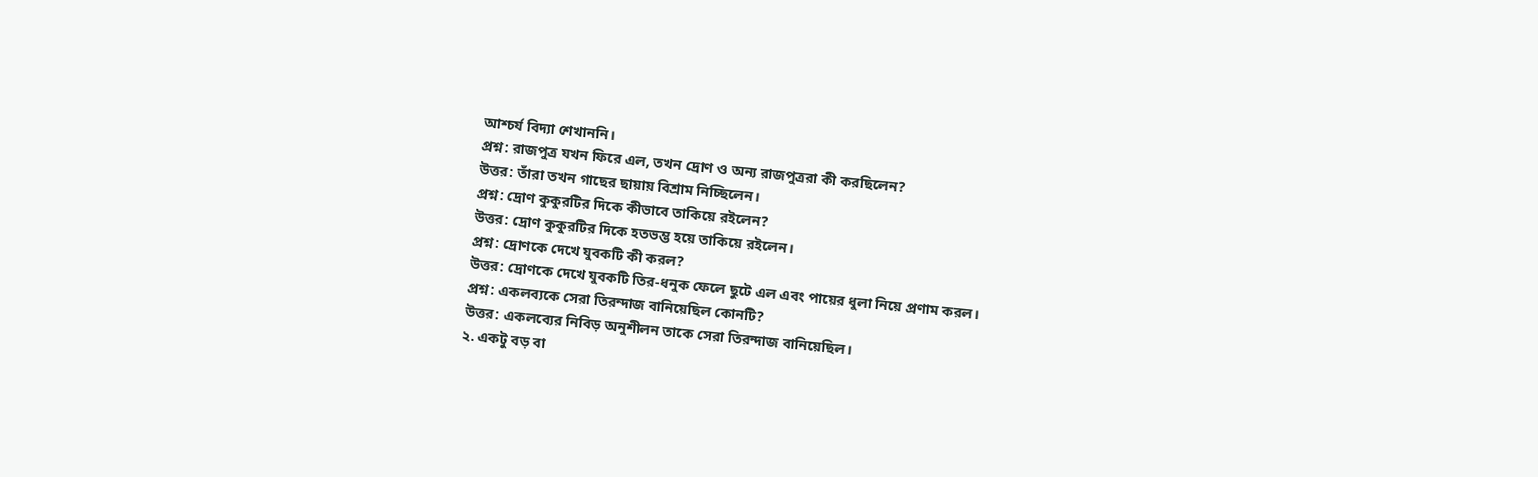আশ্চর্য বিদ্যা শেখাননি।
প্রশ্ন: রাজপুত্র যখন ফিরে এল, তখন দ্রোণ ও অন্য রাজপুত্ররা কী করছিলেন?
উত্তর: তাঁরা তখন গাছের ছায়ায় বিশ্রাম নিচ্ছিলেন।
প্রশ্ন: দ্রোণ কুকুরটির দিকে কীভাবে তাকিয়ে রইলেন?
উত্তর: দ্রোণ কুকুরটির দিকে হতভম্ভ হয়ে তাকিয়ে রইলেন।
প্রশ্ন: দ্রোণকে দেখে যুবকটি কী করল?
উত্তর: দ্রোণকে দেখে যুবকটি তির-ধনুক ফেলে ছুটে এল এবং পায়ের ধুলা নিয়ে প্রণাম করল।
প্রশ্ন: একলব্যকে সেরা তিরন্দাজ বানিয়েছিল কোনটি?
উত্তর: একলব্যের নিবিড় অনুশীলন তাকে সেরা তিরন্দাজ বানিয়েছিল।
২. একটু বড় বা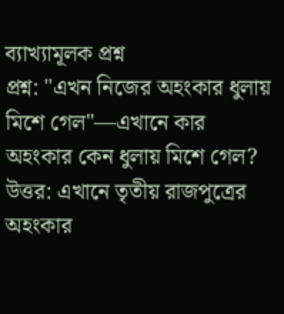ব্যাখ্যামূলক প্রশ্ন
প্রশ্ন: "এখন নিজের অহংকার ধুলায় মিশে গেল"—এখানে কার অহংকার কেন ধুলায় মিশে গেল?
উত্তর: এখানে তৃতীয় রাজপুত্রের অহংকার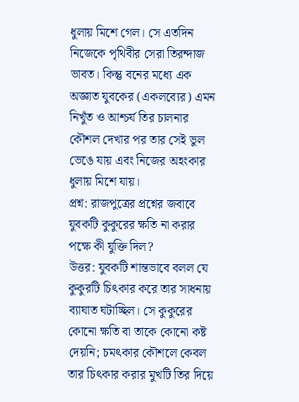ধুলায় মিশে গেল। সে এতদিন নিজেকে পৃথিবীর সেরা তিরন্দাজ ভাবত। কিন্তু বনের মধ্যে এক অজ্ঞাত যুবকের (একলব্যের) এমন নিখুঁত ও আশ্চর্য তির চালনার কৌশল দেখার পর তার সেই ভুল ভেঙে যায় এবং নিজের অহংকার ধুলায় মিশে যায়।
প্রশ্ন: রাজপুত্রের প্রশ্নের জবাবে যুবকটি কুকুরের ক্ষতি না করার পক্ষে কী যুক্তি দিল?
উত্তর: যুবকটি শান্তভাবে বলল যে কুকুরটি চিৎকার করে তার সাধনায় ব্যাঘাত ঘটাচ্ছিল। সে কুকুরের কোনো ক্ষতি বা তাকে কোনো কষ্ট দেয়নি; চমৎকার কৌশলে কেবল তার চিৎকার করার মুখটি তির দিয়ে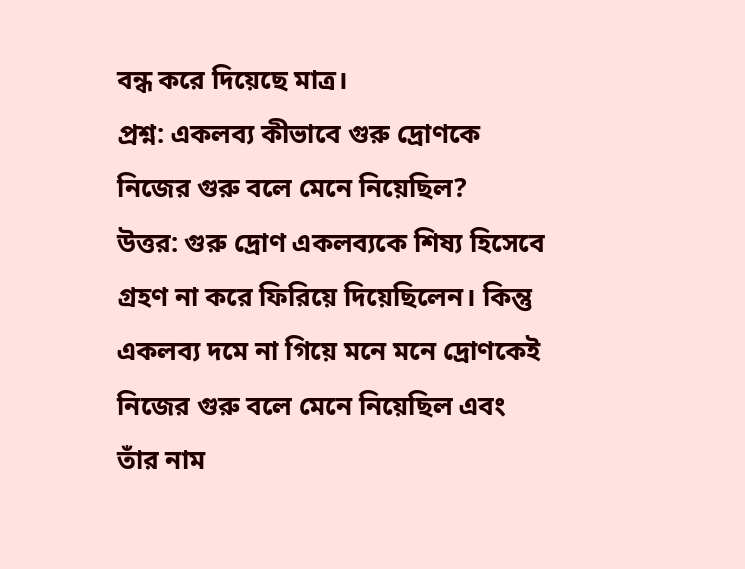বন্ধ করে দিয়েছে মাত্র।
প্রশ্ন: একলব্য কীভাবে গুরু দ্রোণকে নিজের গুরু বলে মেনে নিয়েছিল?
উত্তর: গুরু দ্রোণ একলব্যকে শিষ্য হিসেবে গ্রহণ না করে ফিরিয়ে দিয়েছিলেন। কিন্তু একলব্য দমে না গিয়ে মনে মনে দ্রোণকেই নিজের গুরু বলে মেনে নিয়েছিল এবং তাঁর নাম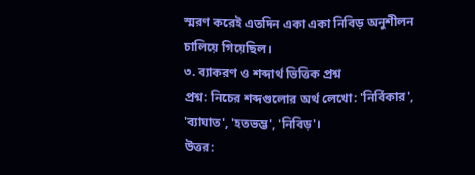স্মরণ করেই এতদিন একা একা নিবিড় অনুশীলন চালিয়ে গিয়েছিল।
৩. ব্যাকরণ ও শব্দার্থ ভিত্তিক প্রশ্ন
প্রশ্ন: নিচের শব্দগুলোর অর্থ লেখো: 'নির্বিকার', 'ব্যাঘাত', 'হতভম্ভ', 'নিবিড়'।
উত্তর: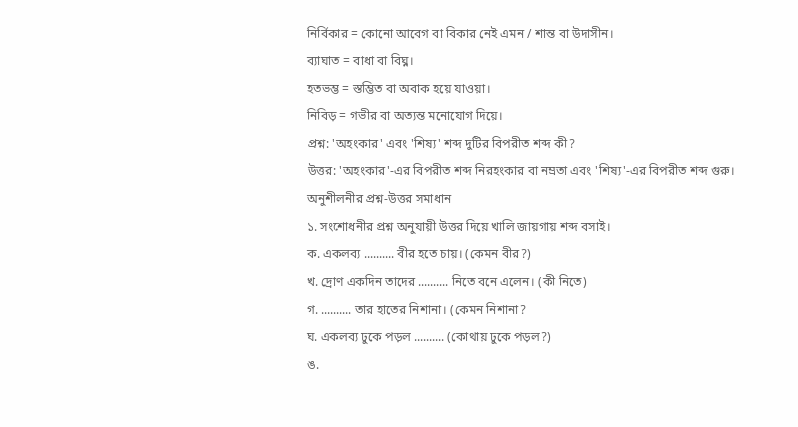নির্বিকার = কোনো আবেগ বা বিকার নেই এমন / শান্ত বা উদাসীন।
ব্যাঘাত = বাধা বা বিঘ্ন।
হতভম্ভ = স্তম্ভিত বা অবাক হয়ে যাওয়া।
নিবিড় = গভীর বা অত্যন্ত মনোযোগ দিয়ে।
প্রশ্ন: 'অহংকার' এবং 'শিষ্য' শব্দ দুটির বিপরীত শব্দ কী?
উত্তর: 'অহংকার'-এর বিপরীত শব্দ নিরহংকার বা নম্রতা এবং 'শিষ্য'-এর বিপরীত শব্দ গুরু।
অনুশীলনীর প্রশ্ন-উত্তর সমাধান
১. সংশোধনীর প্রশ্ন অনুযায়ী উত্তর দিয়ে খালি জায়গায় শব্দ বসাই।
ক. একলব্য .......... বীর হতে চায়। (কেমন বীর?)
খ. দ্রোণ একদিন তাদের .......... নিতে বনে এলেন। (কী নিতে)
গ. .......... তার হাতের নিশানা। (কেমন নিশানা?
ঘ. একলব্য ঢুকে পড়ল .......... (কোথায় ঢুকে পড়ল?)
ঙ.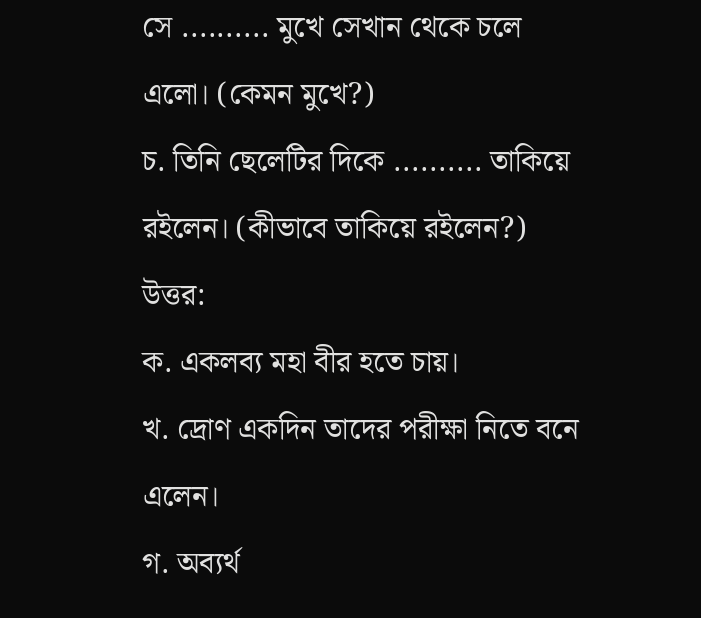সে .......... মুখে সেখান থেকে চলে এলো। (কেমন মুখে?)
চ. তিনি ছেলেটির দিকে .......... তাকিয়ে রইলেন। (কীভাবে তাকিয়ে রইলেন?)
উত্তর:
ক. একলব্য মহা বীর হতে চায়।
খ. দ্রোণ একদিন তাদের পরীক্ষা নিতে বনে এলেন।
গ. অব্যর্থ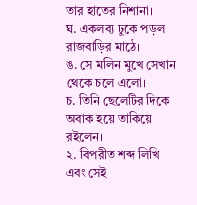তার হাতের নিশানা।
ঘ. একলব্য ঢুকে পড়ল রাজবাড়ির মাঠে।
ঙ. সে মলিন মুখে সেখান থেকে চলে এলো।
চ. তিনি ছেলেটির দিকে অবাক হয়ে তাকিয়ে রইলেন।
২. বিপরীত শব্দ লিখি এবং সেই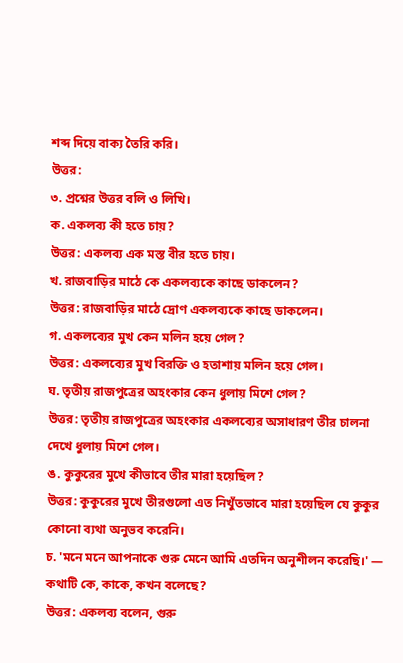শব্দ দিয়ে বাক্য তৈরি করি।
উত্তর:
৩. প্রশ্নের উত্তর বলি ও লিখি।
ক. একলব্য কী হতে চায়?
উত্তর: একলব্য এক মস্ত বীর হতে চায়।
খ. রাজবাড়ির মাঠে কে একলব্যকে কাছে ডাকলেন?
উত্তর: রাজবাড়ির মাঠে দ্রোণ একলব্যকে কাছে ডাকলেন।
গ. একলব্যের মুখ কেন মলিন হয়ে গেল?
উত্তর: একলব্যের মুখ বিরক্তি ও হতাশায় মলিন হয়ে গেল।
ঘ. তৃতীয় রাজপুত্রের অহংকার কেন ধুলায় মিশে গেল?
উত্তর: তৃতীয় রাজপুত্রের অহংকার একলব্যের অসাধারণ তীর চালনা দেখে ধুলায় মিশে গেল।
ঙ. কুকুরের মুখে কীভাবে তীর মারা হয়েছিল?
উত্তর: কুকুরের মুখে তীরগুলো এত নিখুঁতভাবে মারা হয়েছিল যে কুকুর কোনো ব্যথা অনুভব করেনি।
চ. 'মনে মনে আপনাকে গুরু মেনে আমি এতদিন অনুশীলন করেছি।' — কথাটি কে, কাকে, কখন বলেছে?
উত্তর: একলব্য বলেন, গুরু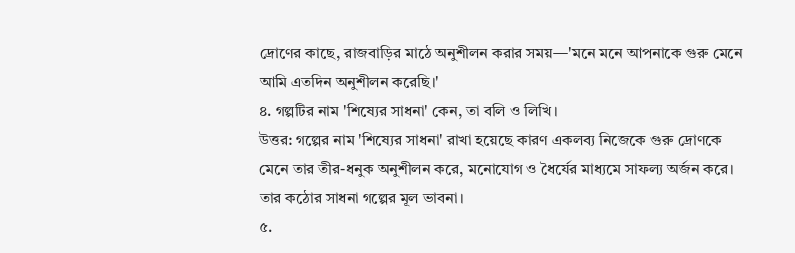দ্রোণের কাছে, রাজবাড়ির মাঠে অনুশীলন করার সময়—'মনে মনে আপনাকে গুরু মেনে আমি এতদিন অনুশীলন করেছি।'
৪. গল্পটির নাম 'শিষ্যের সাধনা' কেন, তা বলি ও লিখি।
উত্তর: গল্পের নাম 'শিষ্যের সাধনা' রাখা হয়েছে কারণ একলব্য নিজেকে গুরু দ্রোণকে মেনে তার তীর-ধনুক অনুশীলন করে, মনোযোগ ও ধৈর্যের মাধ্যমে সাফল্য অর্জন করে। তার কঠোর সাধনা গল্পের মূল ভাবনা।
৫.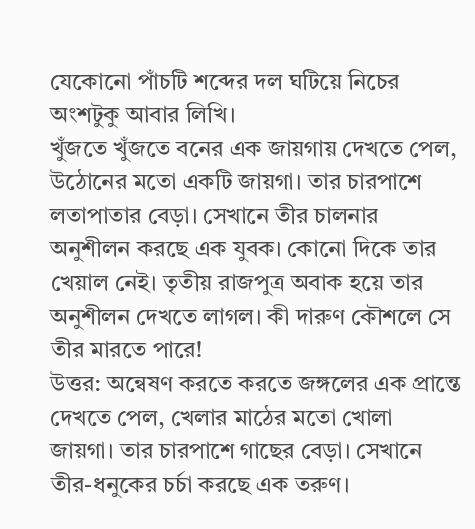যেকোনো পাঁচটি শব্দের দল ঘটিয়ে নিচের অংশটুকু আবার লিখি।
খুঁজতে খুঁজতে বনের এক জায়গায় দেখতে পেল, উঠোনের মতো একটি জায়গা। তার চারপাশে লতাপাতার বেড়া। সেখানে তীর চালনার অনুশীলন করছে এক যুবক। কোনো দিকে তার খেয়াল নেই। তৃতীয় রাজপুত্র অবাক হয়ে তার অনুশীলন দেখতে লাগল। কী দারুণ কৌশলে সে তীর মারতে পারে!
উত্তর: অন্বেষণ করতে করতে জঙ্গলের এক প্রান্তে দেখতে পেল, খেলার মাঠের মতো খোলা জায়গা। তার চারপাশে গাছের বেড়া। সেখানে তীর-ধনুকের চর্চা করছে এক তরুণ।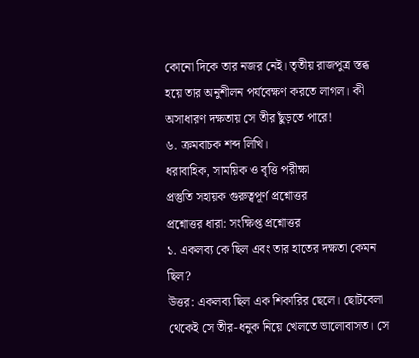কোনো দিকে তার নজর নেই। তৃতীয় রাজপুত্র স্তব্ধ হয়ে তার অনুশীলন পর্যবেক্ষণ করতে লাগল। কী অসাধারণ দক্ষতায় সে তীর ছুঁড়তে পারে!
৬. ক্রমবাচক শব্দ লিখি।
ধরাবাহিক, সাময়িক ও বৃত্তি পরীক্ষা
প্রস্তুতি সহায়ক গুরুত্বপূর্ণ প্রশ্নোত্তর
প্রশ্নোত্তর ধারা: সংক্ষিপ্ত প্রশ্নোত্তর
১. একলব্য কে ছিল এবং তার হাতের দক্ষতা কেমন ছিল?
উত্তর: একলব্য ছিল এক শিকারির ছেলে। ছোটবেলা থেকেই সে তীর-ধনুক নিয়ে খেলতে ভালোবাসত। সে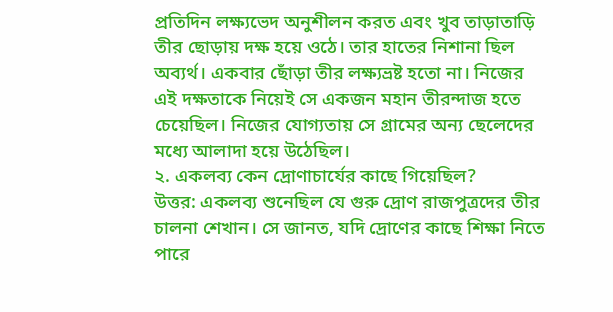প্রতিদিন লক্ষ্যভেদ অনুশীলন করত এবং খুব তাড়াতাড়ি তীর ছোড়ায় দক্ষ হয়ে ওঠে। তার হাতের নিশানা ছিল অব্যর্থ। একবার ছোঁড়া তীর লক্ষ্যভ্রষ্ট হতো না। নিজের এই দক্ষতাকে নিয়েই সে একজন মহান তীরন্দাজ হতে চেয়েছিল। নিজের যোগ্যতায় সে গ্রামের অন্য ছেলেদের মধ্যে আলাদা হয়ে উঠেছিল।
২. একলব্য কেন দ্রোণাচার্যের কাছে গিয়েছিল?
উত্তর: একলব্য শুনেছিল যে গুরু দ্রোণ রাজপুত্রদের তীর চালনা শেখান। সে জানত, যদি দ্রোণের কাছে শিক্ষা নিতে পারে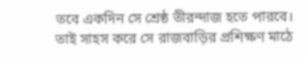তবে একদিন সে শ্রেষ্ঠ তীরন্দাজ হতে পারবে। তাই সাহস করে সে রাজবাড়ির প্রশিক্ষণ মাঠে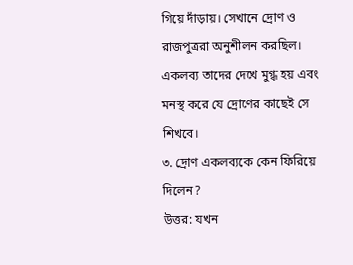গিয়ে দাঁড়ায়। সেখানে দ্রোণ ও রাজপুত্ররা অনুশীলন করছিল। একলব্য তাদের দেখে মুগ্ধ হয় এবং মনস্থ করে যে দ্রোণের কাছেই সে শিখবে।
৩. দ্রোণ একলব্যকে কেন ফিরিয়ে দিলেন?
উত্তর: যখন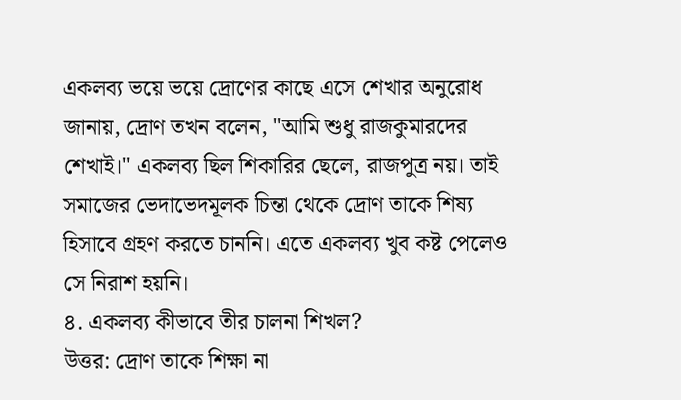একলব্য ভয়ে ভয়ে দ্রোণের কাছে এসে শেখার অনুরোধ জানায়, দ্রোণ তখন বলেন, "আমি শুধু রাজকুমারদের শেখাই।" একলব্য ছিল শিকারির ছেলে, রাজপুত্র নয়। তাই সমাজের ভেদাভেদমূলক চিন্তা থেকে দ্রোণ তাকে শিষ্য হিসাবে গ্রহণ করতে চাননি। এতে একলব্য খুব কষ্ট পেলেও সে নিরাশ হয়নি।
৪. একলব্য কীভাবে তীর চালনা শিখল?
উত্তর: দ্রোণ তাকে শিক্ষা না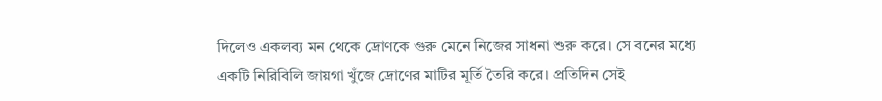দিলেও একলব্য মন থেকে দ্রোণকে গুরু মেনে নিজের সাধনা শুরু করে। সে বনের মধ্যে একটি নিরিবিলি জায়গা খুঁজে দ্রোণের মাটির মূর্তি তৈরি করে। প্রতিদিন সেই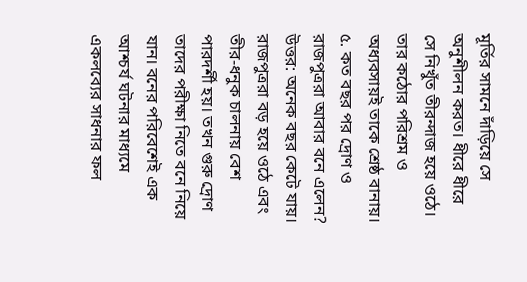মূর্তির সামনে দাঁড়িয়ে সে অনুশীলন করত। ধীরে ধীরে সে নিখুঁত তীরন্দাজ হয়ে ওঠে। তার কঠোর পরিশ্রম ও অধ্যবসায়ই তাকে শ্রেষ্ঠ বানায়।
৫. কত বছর পর দ্রোণ ও রাজপুত্ররা আবার বনে এলেন?
উত্তর: অনেক বছর কেটে যায়। রাজপুত্ররা বড় হয়ে ওঠে এবং তীর-ধনুক চালনায় বেশ পারদর্শী হয়। তখন গুরু দ্রোণ তাদের পরীক্ষা নিতে বনে নিয়ে যান। বনের পরিবেশেই এক আশ্চর্য ঘটনার মাধ্যমে একলব্যের সাধনার ফল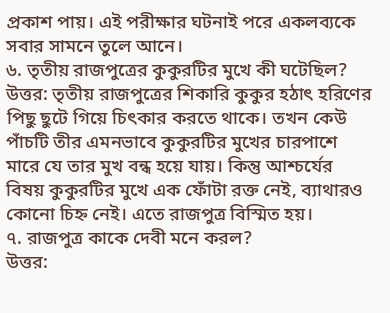প্রকাশ পায়। এই পরীক্ষার ঘটনাই পরে একলব্যকে সবার সামনে তুলে আনে।
৬. তৃতীয় রাজপুত্রের কুকুরটির মুখে কী ঘটেছিল?
উত্তর: তৃতীয় রাজপুত্রের শিকারি কুকুর হঠাৎ হরিণের পিছু ছুটে গিয়ে চিৎকার করতে থাকে। তখন কেউ পাঁচটি তীর এমনভাবে কুকুরটির মুখের চারপাশে মারে যে তার মুখ বন্ধ হয়ে যায়। কিন্তু আশ্চর্যের বিষয় কুকুরটির মুখে এক ফোঁটা রক্ত নেই, ব্যাথারও কোনো চিহ্ন নেই। এতে রাজপুত্র বিস্মিত হয়।
৭. রাজপুত্র কাকে দেবী মনে করল?
উত্তর: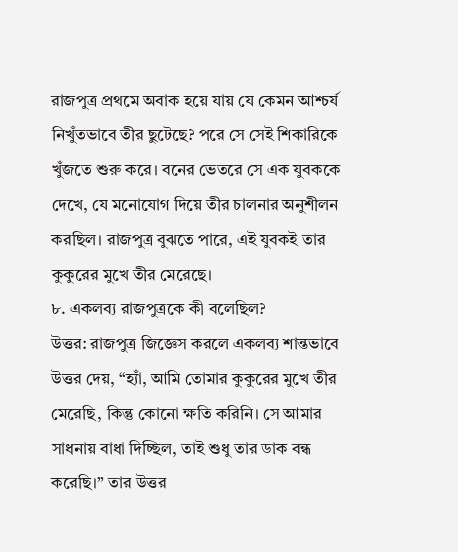রাজপুত্র প্রথমে অবাক হয়ে যায় যে কেমন আশ্চর্য নিখুঁতভাবে তীর ছুটেছে? পরে সে সেই শিকারিকে খুঁজতে শুরু করে। বনের ভেতরে সে এক যুবককে দেখে, যে মনোযোগ দিয়ে তীর চালনার অনুশীলন করছিল। রাজপুত্র বুঝতে পারে, এই যুবকই তার কুকুরের মুখে তীর মেরেছে।
৮. একলব্য রাজপুত্রকে কী বলেছিল?
উত্তর: রাজপুত্র জিজ্ঞেস করলে একলব্য শান্তভাবে উত্তর দেয়, “হ্যাঁ, আমি তোমার কুকুরের মুখে তীর মেরেছি, কিন্তু কোনো ক্ষতি করিনি। সে আমার সাধনায় বাধা দিচ্ছিল, তাই শুধু তার ডাক বন্ধ করেছি।” তার উত্তর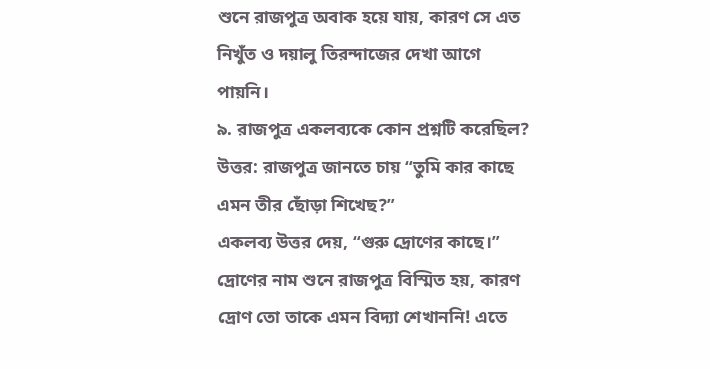শুনে রাজপুত্র অবাক হয়ে যায়, কারণ সে এত নিখুঁত ও দয়ালু তিরন্দাজের দেখা আগে পায়নি।
৯. রাজপুত্র একলব্যকে কোন প্রশ্নটি করেছিল?
উত্তর: রাজপুত্র জানতে চায় “তুমি কার কাছে এমন তীর ছোঁড়া শিখেছ?”
একলব্য উত্তর দেয়, “গুরু দ্রোণের কাছে।” দ্রোণের নাম শুনে রাজপুত্র বিস্মিত হয়, কারণ দ্রোণ তো তাকে এমন বিদ্যা শেখাননি! এতে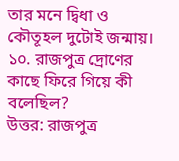তার মনে দ্বিধা ও কৌতূহল দুটোই জন্মায়।
১০. রাজপুত্র দ্রোণের কাছে ফিরে গিয়ে কী বলেছিল?
উত্তর: রাজপুত্র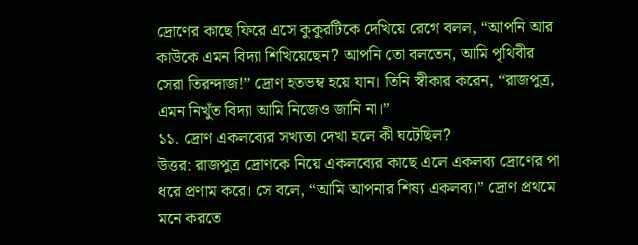দ্রোণের কাছে ফিরে এসে কুকুরটিকে দেখিয়ে রেগে বলল, “আপনি আর কাউকে এমন বিদ্যা শিখিয়েছেন? আপনি তো বলতেন, আমি পৃথিবীর সেরা তিরন্দাজ!” দ্রোণ হতভম্ব হয়ে যান। তিনি স্বীকার করেন, “রাজপুত্র, এমন নিখুঁত বিদ্যা আমি নিজেও জানি না।”
১১. দ্রোণ একলব্যের সখ্যতা দেখা হলে কী ঘটেছিল?
উত্তর: রাজপুত্র দ্রোণকে নিয়ে একলব্যের কাছে এলে একলব্য দ্রোণের পা ধরে প্রণাম করে। সে বলে, “আমি আপনার শিষ্য একলব্য।” দ্রোণ প্রথমে মনে করতে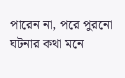পারেন না, পরে পুরনো ঘটনার কথা মনে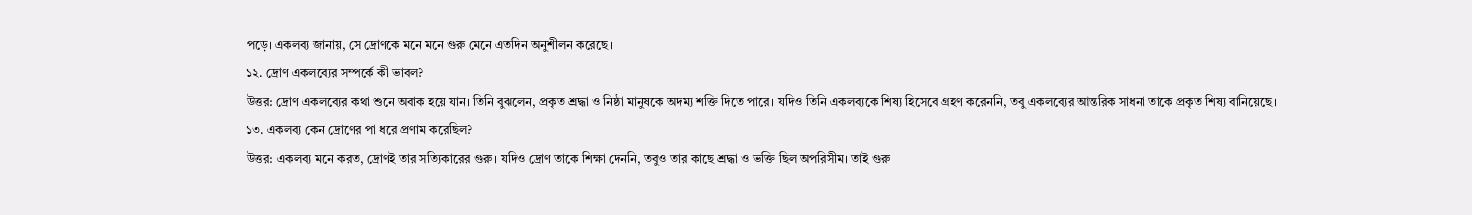পড়ে। একলব্য জানায়, সে দ্রোণকে মনে মনে গুরু মেনে এতদিন অনুশীলন করেছে।
১২. দ্রোণ একলব্যের সম্পর্কে কী ভাবল?
উত্তর: দ্রোণ একলব্যের কথা শুনে অবাক হয়ে যান। তিনি বুঝলেন, প্রকৃত শ্রদ্ধা ও নিষ্ঠা মানুষকে অদম্য শক্তি দিতে পারে। যদিও তিনি একলব্যকে শিষ্য হিসেবে গ্রহণ করেননি, তবু একলব্যের আন্তরিক সাধনা তাকে প্রকৃত শিষ্য বানিয়েছে।
১৩. একলব্য কেন দ্রোণের পা ধরে প্রণাম করেছিল?
উত্তর: একলব্য মনে করত, দ্রোণই তার সত্যিকারের গুরু। যদিও দ্রোণ তাকে শিক্ষা দেননি, তবুও তার কাছে শ্রদ্ধা ও ভক্তি ছিল অপরিসীম। তাই গুরু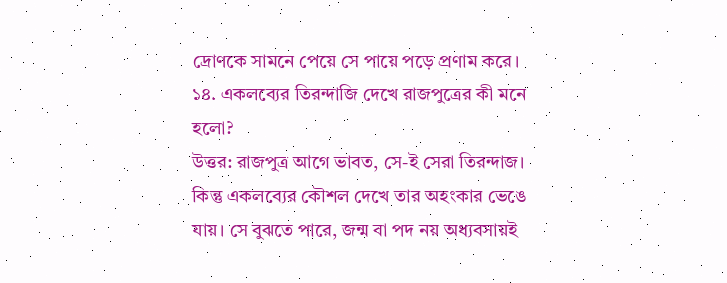দ্রোণকে সামনে পেয়ে সে পায়ে পড়ে প্রণাম করে।
১৪. একলব্যের তিরন্দাজি দেখে রাজপুত্রের কী মনে হলো?
উত্তর: রাজপুত্র আগে ভাবত, সে-ই সেরা তিরন্দাজ। কিন্তু একলব্যের কৌশল দেখে তার অহংকার ভেঙে যায়। সে বুঝতে পারে, জন্ম বা পদ নয় অধ্যবসায়ই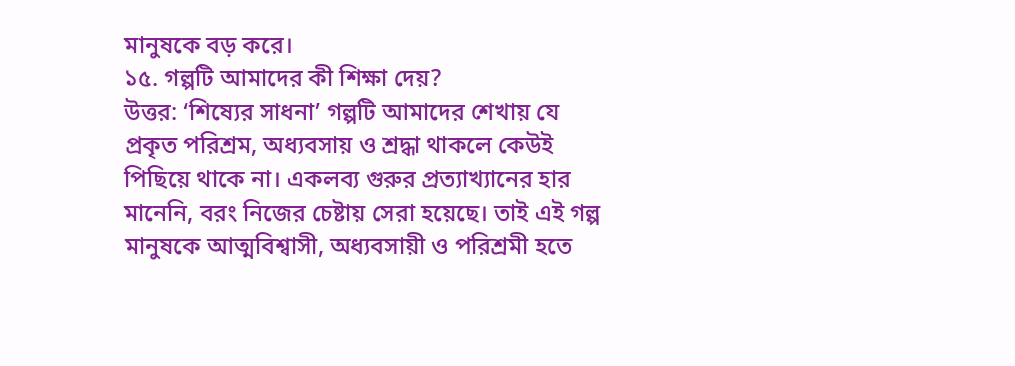মানুষকে বড় করে।
১৫. গল্পটি আমাদের কী শিক্ষা দেয়?
উত্তর: ‘শিষ্যের সাধনা’ গল্পটি আমাদের শেখায় যে প্রকৃত পরিশ্রম, অধ্যবসায় ও শ্রদ্ধা থাকলে কেউই পিছিয়ে থাকে না। একলব্য গুরুর প্রত্যাখ্যানের হার মানেনি, বরং নিজের চেষ্টায় সেরা হয়েছে। তাই এই গল্প মানুষকে আত্মবিশ্বাসী, অধ্যবসায়ী ও পরিশ্রমী হতে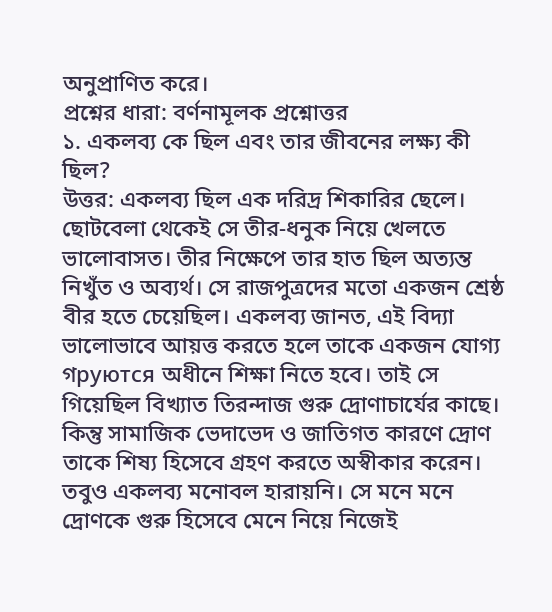অনুপ্রাণিত করে।
প্রশ্নের ধারা: বর্ণনামূলক প্রশ্নোত্তর
১. একলব্য কে ছিল এবং তার জীবনের লক্ষ্য কী ছিল?
উত্তর: একলব্য ছিল এক দরিদ্র শিকারির ছেলে। ছোটবেলা থেকেই সে তীর-ধনুক নিয়ে খেলতে ভালোবাসত। তীর নিক্ষেপে তার হাত ছিল অত্যন্ত নিখুঁত ও অব্যর্থ। সে রাজপুত্রদের মতো একজন শ্রেষ্ঠ বীর হতে চেয়েছিল। একলব্য জানত, এই বিদ্যা ভালোভাবে আয়ত্ত করতে হলে তাকে একজন যোগ্য গруются অধীনে শিক্ষা নিতে হবে। তাই সে গিয়েছিল বিখ্যাত তিরন্দাজ গুরু দ্রোণাচার্যের কাছে। কিন্তু সামাজিক ভেদাভেদ ও জাতিগত কারণে দ্রোণ তাকে শিষ্য হিসেবে গ্রহণ করতে অস্বীকার করেন। তবুও একলব্য মনোবল হারায়নি। সে মনে মনে দ্রোণকে গুরু হিসেবে মেনে নিয়ে নিজেই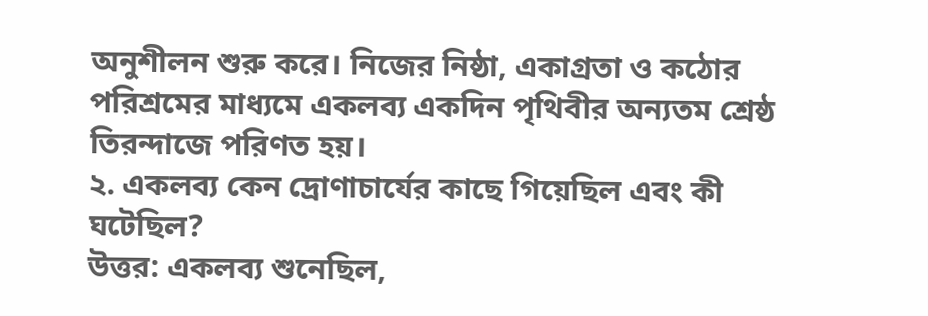অনুশীলন শুরু করে। নিজের নিষ্ঠা, একাগ্রতা ও কঠোর পরিশ্রমের মাধ্যমে একলব্য একদিন পৃথিবীর অন্যতম শ্রেষ্ঠ তিরন্দাজে পরিণত হয়।
২. একলব্য কেন দ্রোণাচার্যের কাছে গিয়েছিল এবং কী ঘটেছিল?
উত্তর: একলব্য শুনেছিল,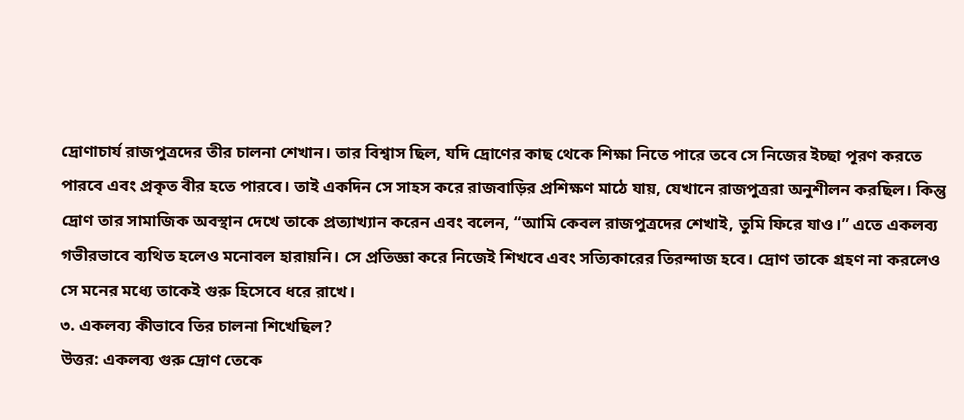দ্রোণাচার্য রাজপুত্রদের তীর চালনা শেখান। তার বিশ্বাস ছিল, যদি দ্রোণের কাছ থেকে শিক্ষা নিতে পারে তবে সে নিজের ইচ্ছা পূরণ করতে পারবে এবং প্রকৃত বীর হতে পারবে। তাই একদিন সে সাহস করে রাজবাড়ির প্রশিক্ষণ মাঠে যায়, যেখানে রাজপুত্ররা অনুশীলন করছিল। কিন্তু দ্রোণ তার সামাজিক অবস্থান দেখে তাকে প্রত্যাখ্যান করেন এবং বলেন, “আমি কেবল রাজপুত্রদের শেখাই, তুমি ফিরে যাও।” এতে একলব্য গভীরভাবে ব্যথিত হলেও মনোবল হারায়নি। সে প্রতিজ্ঞা করে নিজেই শিখবে এবং সত্যিকারের তিরন্দাজ হবে। দ্রোণ তাকে গ্রহণ না করলেও সে মনের মধ্যে তাকেই গুরু হিসেবে ধরে রাখে।
৩. একলব্য কীভাবে তির চালনা শিখেছিল?
উত্তর: একলব্য গুরু দ্রোণ তেকে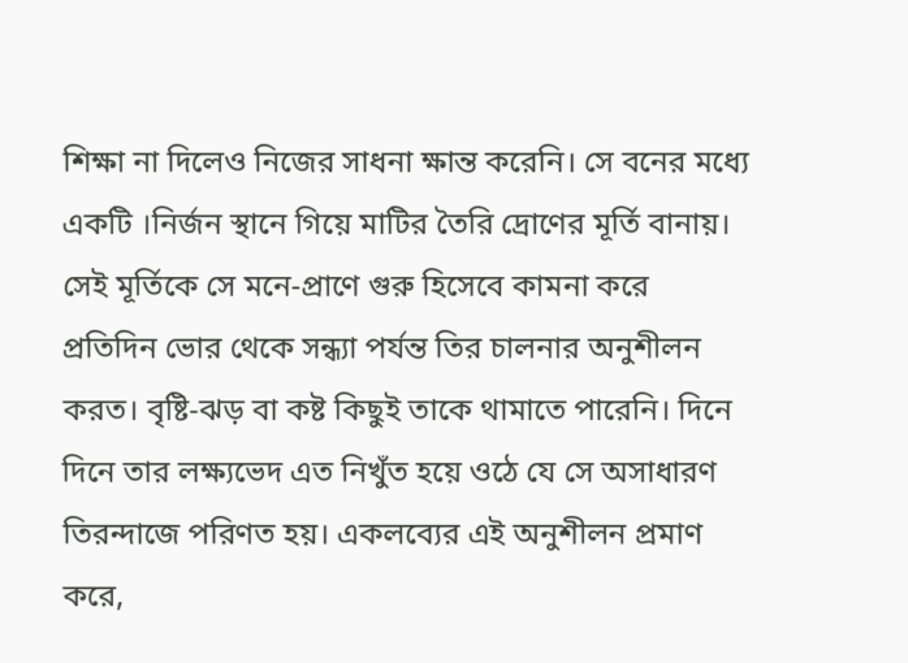শিক্ষা না দিলেও নিজের সাধনা ক্ষান্ত করেনি। সে বনের মধ্যে একটি ।নির্জন স্থানে গিয়ে মাটির তৈরি দ্রোণের মূর্তি বানায়। সেই মূর্তিকে সে মনে-প্রাণে গুরু হিসেবে কামনা করে প্রতিদিন ভোর থেকে সন্ধ্যা পর্যন্ত তির চালনার অনুশীলন করত। বৃষ্টি-ঝড় বা কষ্ট কিছুই তাকে থামাতে পারেনি। দিনে দিনে তার লক্ষ্যভেদ এত নিখুঁত হয়ে ওঠে যে সে অসাধারণ তিরন্দাজে পরিণত হয়। একলব্যের এই অনুশীলন প্রমাণ করে,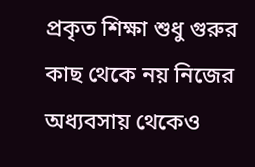প্রকৃত শিক্ষা শুধু গুরুর কাছ থেকে নয় নিজের অধ্যবসায় থেকেও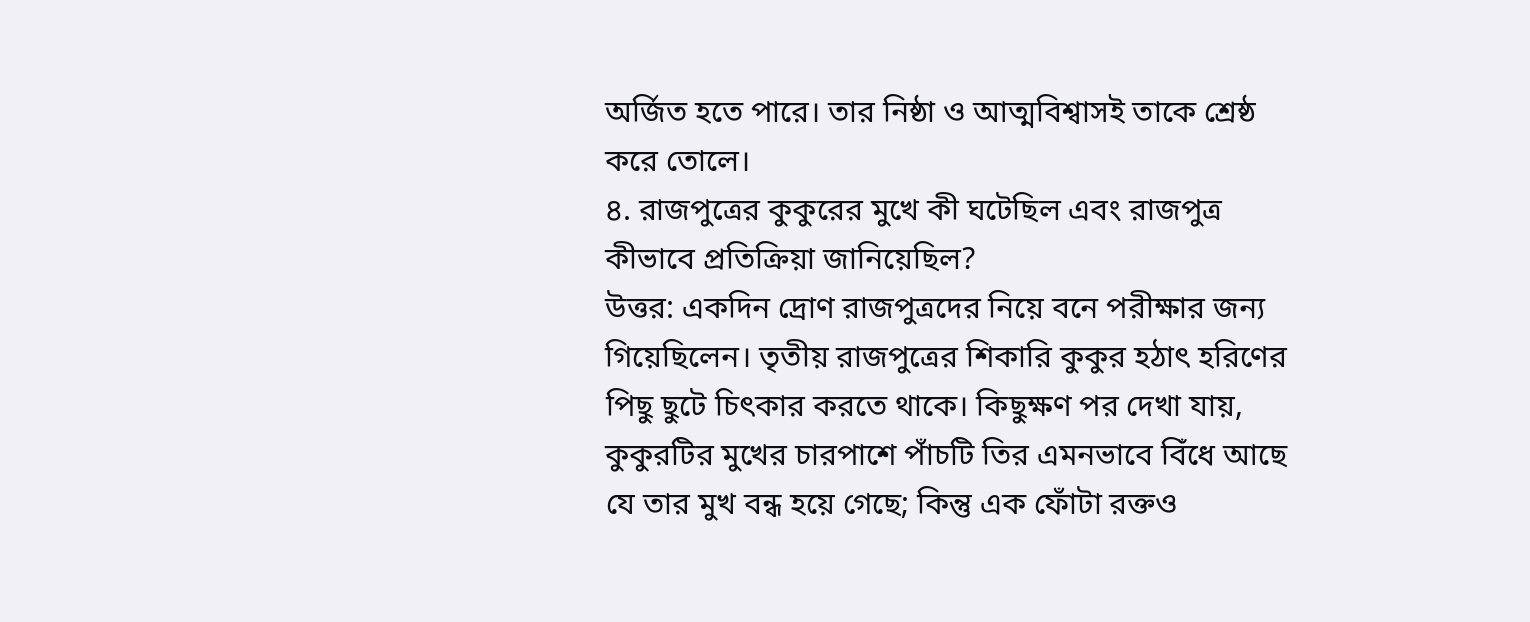অর্জিত হতে পারে। তার নিষ্ঠা ও আত্মবিশ্বাসই তাকে শ্রেষ্ঠ করে তোলে।
৪. রাজপুত্রের কুকুরের মুখে কী ঘটেছিল এবং রাজপুত্র কীভাবে প্রতিক্রিয়া জানিয়েছিল?
উত্তর: একদিন দ্রোণ রাজপুত্রদের নিয়ে বনে পরীক্ষার জন্য গিয়েছিলেন। তৃতীয় রাজপুত্রের শিকারি কুকুর হঠাৎ হরিণের পিছু ছুটে চিৎকার করতে থাকে। কিছুক্ষণ পর দেখা যায়, কুকুরটির মুখের চারপাশে পাঁচটি তির এমনভাবে বিঁধে আছে যে তার মুখ বন্ধ হয়ে গেছে; কিন্তু এক ফোঁটা রক্তও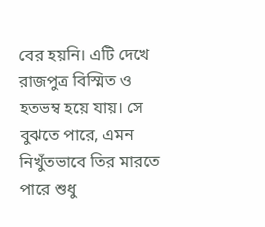বের হয়নি। এটি দেখে রাজপুত্র বিস্মিত ও হতভম্ব হয়ে যায়। সে বুঝতে পারে, এমন নিখুঁতভাবে তির মারতে পারে শুধু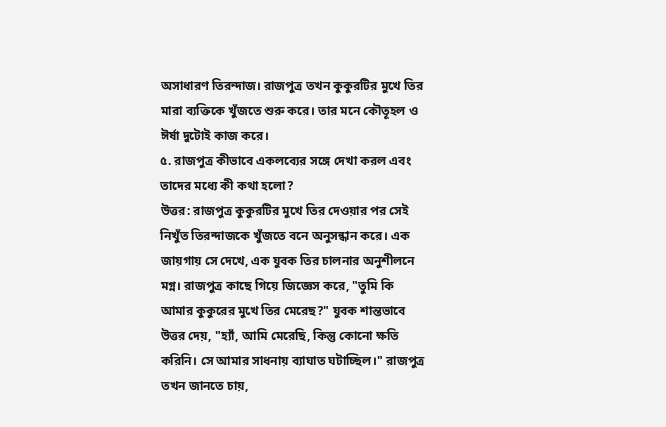অসাধারণ তিরন্দাজ। রাজপুত্র তখন কুকুরটির মুখে তির মারা ব্যক্তিকে খুঁজতে শুরু করে। তার মনে কৌতূহল ও ঈর্ষা দুটোই কাজ করে।
৫. রাজপুত্র কীভাবে একলব্যের সঙ্গে দেখা করল এবং তাদের মধ্যে কী কথা হলো?
উত্তর: রাজপুত্র কুকুরটির মুখে তির দেওয়ার পর সেই নিখুঁত তিরন্দাজকে খুঁজতে বনে অনুসন্ধান করে। এক জায়গায় সে দেখে, এক যুবক তির চালনার অনুশীলনে মগ্ন। রাজপুত্র কাছে গিয়ে জিজ্ঞেস করে, "তুমি কি আমার কুকুরের মুখে তির মেরেছ?" যুবক শান্তভাবে উত্তর দেয়, "হ্যাঁ, আমি মেরেছি, কিন্তু কোনো ক্ষতি করিনি। সে আমার সাধনায় ব্যাঘাত ঘটাচ্ছিল।" রাজপুত্র তখন জানতে চায়,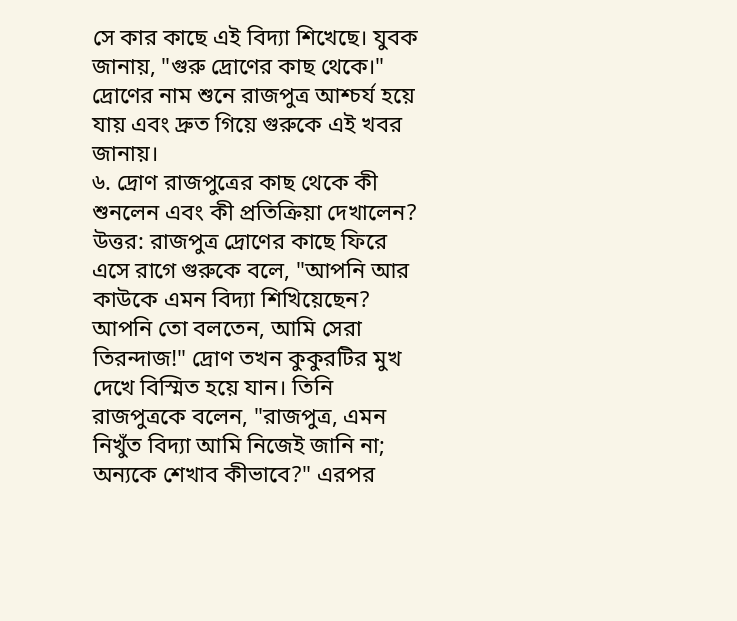সে কার কাছে এই বিদ্যা শিখেছে। যুবক জানায়, "গুরু দ্রোণের কাছ থেকে।" দ্রোণের নাম শুনে রাজপুত্র আশ্চর্য হয়ে যায় এবং দ্রুত গিয়ে গুরুকে এই খবর জানায়।
৬. দ্রোণ রাজপুত্রের কাছ থেকে কী শুনলেন এবং কী প্রতিক্রিয়া দেখালেন?
উত্তর: রাজপুত্র দ্রোণের কাছে ফিরে এসে রাগে গুরুকে বলে, "আপনি আর কাউকে এমন বিদ্যা শিখিয়েছেন? আপনি তো বলতেন, আমি সেরা তিরন্দাজ!" দ্রোণ তখন কুকুরটির মুখ দেখে বিস্মিত হয়ে যান। তিনি রাজপুত্রকে বলেন, "রাজপুত্র, এমন নিখুঁত বিদ্যা আমি নিজেই জানি না; অন্যকে শেখাব কীভাবে?" এরপর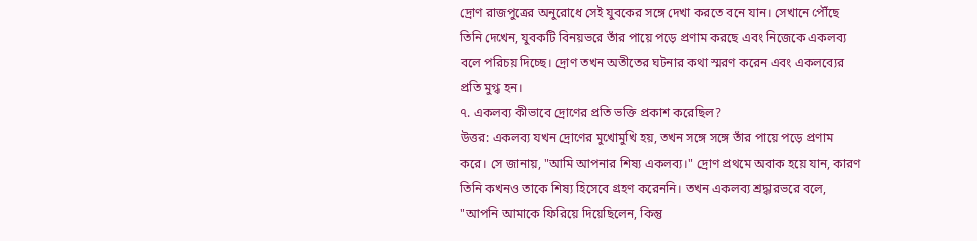দ্রোণ রাজপুত্রের অনুরোধে সেই যুবকের সঙ্গে দেখা করতে বনে যান। সেখানে পৌঁছে তিনি দেখেন, যুবকটি বিনয়ভরে তাঁর পায়ে পড়ে প্রণাম করছে এবং নিজেকে একলব্য বলে পরিচয় দিচ্ছে। দ্রোণ তখন অতীতের ঘটনার কথা স্মরণ করেন এবং একলব্যের প্রতি মুগ্ধ হন।
৭. একলব্য কীভাবে দ্রোণের প্রতি ভক্তি প্রকাশ করেছিল?
উত্তর: একলব্য যখন দ্রোণের মুখোমুখি হয়, তখন সঙ্গে সঙ্গে তাঁর পায়ে পড়ে প্রণাম করে। সে জানায়, "আমি আপনার শিষ্য একলব্য।" দ্রোণ প্রথমে অবাক হয়ে যান, কারণ তিনি কখনও তাকে শিষ্য হিসেবে গ্রহণ করেননি। তখন একলব্য শ্রদ্ধারভরে বলে, "আপনি আমাকে ফিরিয়ে দিয়েছিলেন, কিন্তু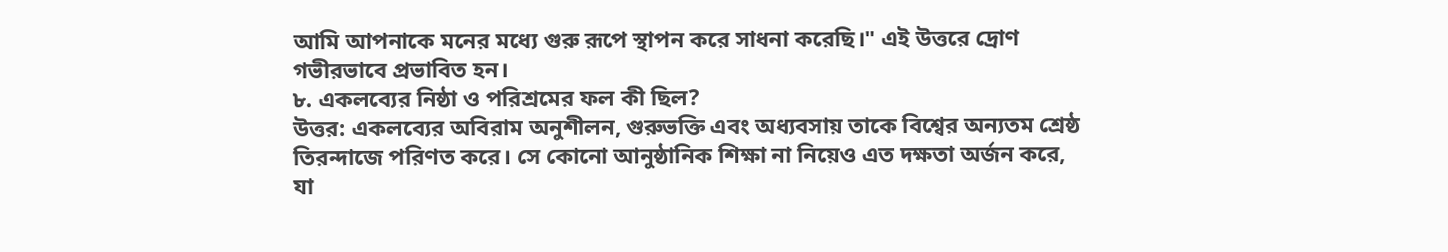আমি আপনাকে মনের মধ্যে গুরু রূপে স্থাপন করে সাধনা করেছি।" এই উত্তরে দ্রোণ গভীরভাবে প্রভাবিত হন।
৮. একলব্যের নিষ্ঠা ও পরিশ্রমের ফল কী ছিল?
উত্তর: একলব্যের অবিরাম অনুশীলন, গুরুভক্তি এবং অধ্যবসায় তাকে বিশ্বের অন্যতম শ্রেষ্ঠ তিরন্দাজে পরিণত করে। সে কোনো আনুষ্ঠানিক শিক্ষা না নিয়েও এত দক্ষতা অর্জন করে, যা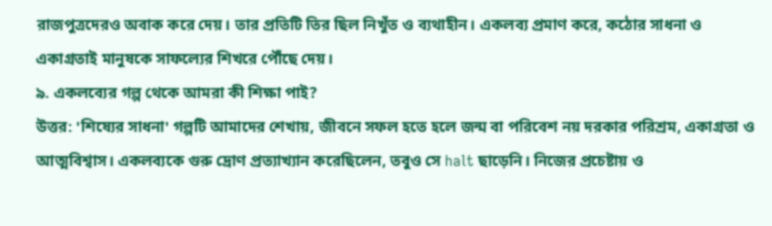রাজপুত্রদেরও অবাক করে দেয়। তার প্রতিটি তির ছিল নিখুঁত ও ব্যথাহীন। একলব্য প্রমাণ করে, কঠোর সাধনা ও একাগ্রতাই মানুষকে সাফল্যের শিখরে পৌঁছে দেয়।
৯. একলব্যের গল্প থেকে আমরা কী শিক্ষা পাই?
উত্তর: 'শিষ্যের সাধনা' গল্পটি আমাদের শেখায়, জীবনে সফল হতে হলে জন্ম বা পরিবেশ নয় দরকার পরিশ্রম, একাগ্রতা ও আত্মবিশ্বাস। একলব্যকে গুরু দ্রোণ প্রত্যাখ্যান করেছিলেন, তবুও সে halt ছাড়েনি। নিজের প্রচেষ্টায় ও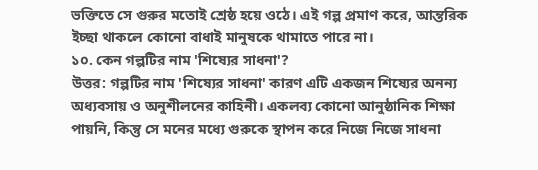ভক্তিতে সে গুরুর মতোই শ্রেষ্ঠ হয়ে ওঠে। এই গল্প প্রমাণ করে, আন্তরিক ইচ্ছা থাকলে কোনো বাধাই মানুষকে থামাতে পারে না।
১০. কেন গল্পটির নাম 'শিষ্যের সাধনা'?
উত্তর: গল্পটির নাম 'শিষ্যের সাধনা' কারণ এটি একজন শিষ্যের অনন্য অধ্যবসায় ও অনুশীলনের কাহিনী। একলব্য কোনো আনুষ্ঠানিক শিক্ষা পায়নি, কিন্তু সে মনের মধ্যে গুরুকে স্থাপন করে নিজে নিজে সাধনা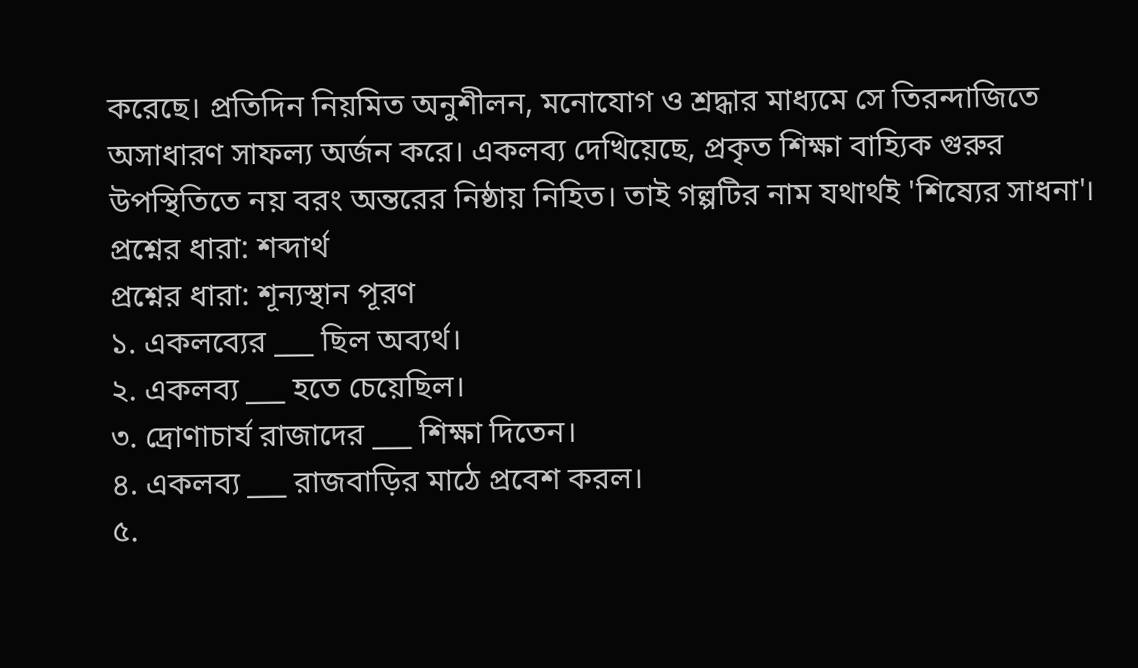করেছে। প্রতিদিন নিয়মিত অনুশীলন, মনোযোগ ও শ্রদ্ধার মাধ্যমে সে তিরন্দাজিতে অসাধারণ সাফল্য অর্জন করে। একলব্য দেখিয়েছে, প্রকৃত শিক্ষা বাহ্যিক গুরুর উপস্থিতিতে নয় বরং অন্তরের নিষ্ঠায় নিহিত। তাই গল্পটির নাম যথার্থই 'শিষ্যের সাধনা'।
প্রশ্নের ধারা: শব্দার্থ
প্রশ্নের ধারা: শূন্যস্থান পূরণ
১. একলব্যের ___ ছিল অব্যর্থ।
২. একলব্য ___ হতে চেয়েছিল।
৩. দ্রোণাচার্য রাজাদের ___ শিক্ষা দিতেন।
৪. একলব্য ___ রাজবাড়ির মাঠে প্রবেশ করল।
৫.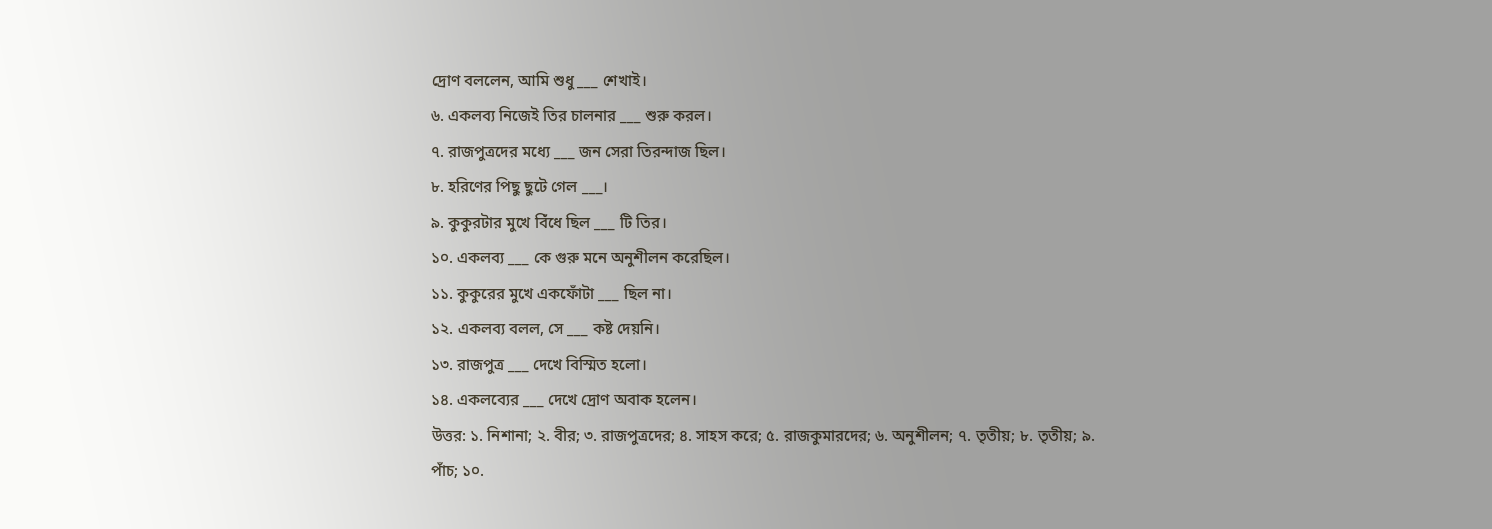দ্রোণ বললেন, আমি শুধু ___ শেখাই।
৬. একলব্য নিজেই তির চালনার ___ শুরু করল।
৭. রাজপুত্রদের মধ্যে ___ জন সেরা তিরন্দাজ ছিল।
৮. হরিণের পিছু ছুটে গেল ___।
৯. কুকুরটার মুখে বিঁধে ছিল ___ টি তির।
১০. একলব্য ___ কে গুরু মনে অনুশীলন করেছিল।
১১. কুকুরের মুখে একফোঁটা ___ ছিল না।
১২. একলব্য বলল, সে ___ কষ্ট দেয়নি।
১৩. রাজপুত্র ___ দেখে বিস্মিত হলো।
১৪. একলব্যের ___ দেখে দ্রোণ অবাক হলেন।
উত্তর: ১. নিশানা; ২. বীর; ৩. রাজপুত্রদের; ৪. সাহস করে; ৫. রাজকুমারদের; ৬. অনুশীলন; ৭. তৃতীয়; ৮. তৃতীয়; ৯. পাঁচ; ১০.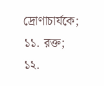দ্রোণাচার্যকে; ১১. রক্ত; ১২.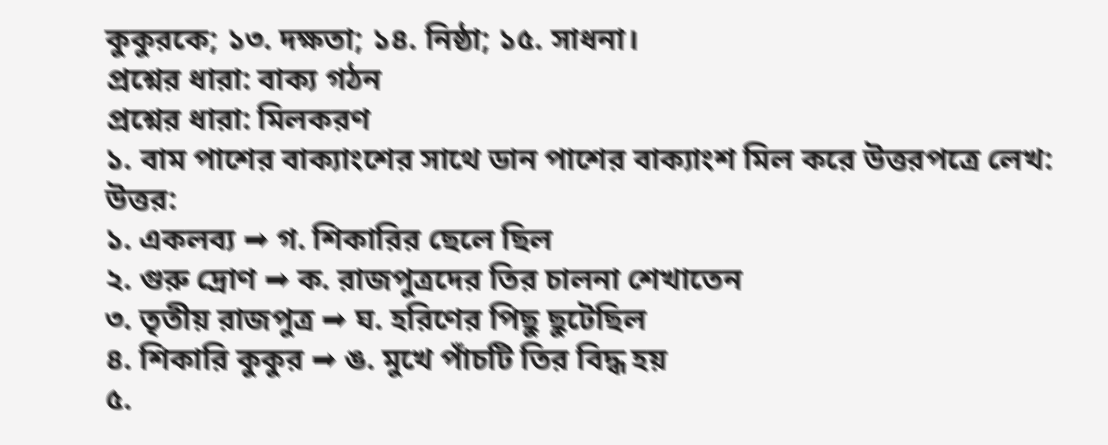কুকুরকে; ১৩. দক্ষতা; ১৪. নিষ্ঠা; ১৫. সাধনা।
প্রশ্নের ধারা: বাক্য গঠন
প্রশ্নের ধারা: মিলকরণ
১. বাম পাশের বাক্যাংশের সাথে ডান পাশের বাক্যাংশ মিল করে উত্তরপত্রে লেখ:
উত্তর:
১. একলব্য ➡ গ. শিকারির ছেলে ছিল
২. গুরু দ্রোণ ➡ ক. রাজপুত্রদের তির চালনা শেখাতেন
৩. তৃতীয় রাজপুত্র ➡ ঘ. হরিণের পিছু ছুটেছিল
৪. শিকারি কুকুর ➡ ঙ. মুখে পাঁচটি তির বিদ্ধ হয়
৫.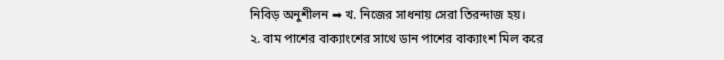নিবিড় অনুশীলন ➡ খ. নিজের সাধনায় সেরা তিরন্দাজ হয়।
২. বাম পাশের বাক্যাংশের সাথে ডান পাশের বাক্যাংশ মিল করে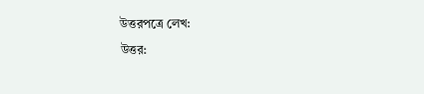উত্তরপত্রে লেখ:
উত্তর: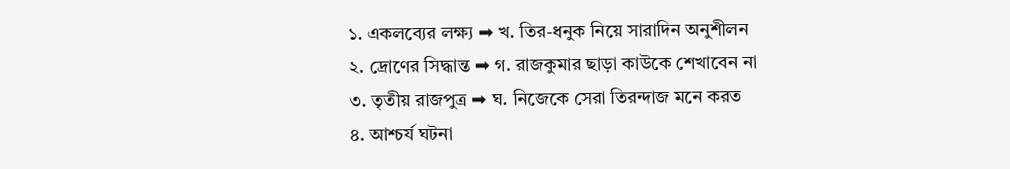১. একলব্যের লক্ষ্য ➡ খ. তির-ধনুক নিয়ে সারাদিন অনুশীলন
২. দ্রোণের সিদ্ধান্ত ➡ গ. রাজকুমার ছাড়া কাউকে শেখাবেন না
৩. তৃতীয় রাজপুত্র ➡ ঘ. নিজেকে সেরা তিরন্দাজ মনে করত
৪. আশ্চর্য ঘটনা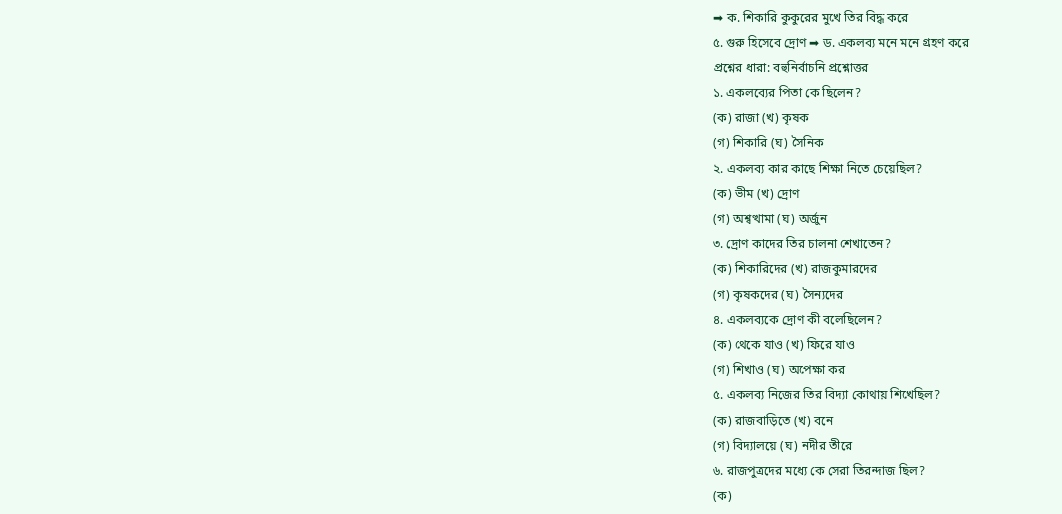➡ ক. শিকারি কুকুরের মুখে তির বিদ্ধ করে
৫. গুরু হিসেবে দ্রোণ ➡ ড. একলব্য মনে মনে গ্রহণ করে
প্রশ্নের ধারা: বহুনির্বাচনি প্রশ্নোত্তর
১. একলব্যের পিতা কে ছিলেন?
(ক) রাজা (খ) কৃষক
(গ) শিকারি (ঘ) সৈনিক
২. একলব্য কার কাছে শিক্ষা নিতে চেয়েছিল?
(ক) ভীম (খ) দ্রোণ
(গ) অশ্বত্থামা (ঘ) অর্জুন
৩. দ্রোণ কাদের তির চালনা শেখাতেন?
(ক) শিকারিদের (খ) রাজকুমারদের
(গ) কৃষকদের (ঘ) সৈন্যদের
৪. একলব্যকে দ্রোণ কী বলেছিলেন?
(ক) থেকে যাও (খ) ফিরে যাও
(গ) শিখাও (ঘ) অপেক্ষা কর
৫. একলব্য নিজের তির বিদ্যা কোথায় শিখেছিল?
(ক) রাজবাড়িতে (খ) বনে
(গ) বিদ্যালয়ে (ঘ) নদীর তীরে
৬. রাজপুত্রদের মধ্যে কে সেরা তিরন্দাজ ছিল?
(ক)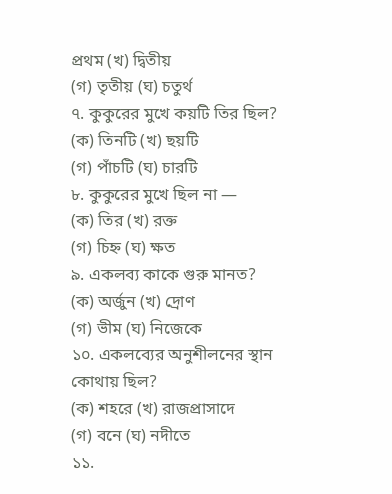প্রথম (খ) দ্বিতীয়
(গ) তৃতীয় (ঘ) চতুর্থ
৭. কুকুরের মুখে কয়টি তির ছিল?
(ক) তিনটি (খ) ছয়টি
(গ) পাঁচটি (ঘ) চারটি
৮. কুকুরের মুখে ছিল না —
(ক) তির (খ) রক্ত
(গ) চিহ্ন (ঘ) ক্ষত
৯. একলব্য কাকে গুরু মানত?
(ক) অর্জুন (খ) দ্রোণ
(গ) ভীম (ঘ) নিজেকে
১০. একলব্যের অনুশীলনের স্থান কোথায় ছিল?
(ক) শহরে (খ) রাজপ্রাসাদে
(গ) বনে (ঘ) নদীতে
১১.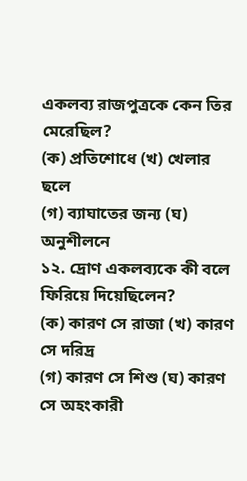একলব্য রাজপুত্রকে কেন তির মেরেছিল?
(ক) প্রতিশোধে (খ) খেলার ছলে
(গ) ব্যাঘাতের জন্য (ঘ) অনুশীলনে
১২. দ্রোণ একলব্যকে কী বলে ফিরিয়ে দিয়েছিলেন?
(ক) কারণ সে রাজা (খ) কারণ সে দরিদ্র
(গ) কারণ সে শিশু (ঘ) কারণ সে অহংকারী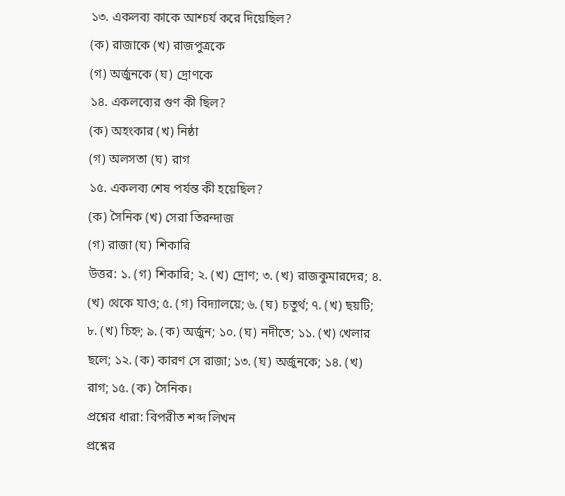১৩. একলব্য কাকে আশ্চর্য করে দিয়েছিল?
(ক) রাজাকে (খ) রাজপুত্রকে
(গ) অর্জুনকে (ঘ) দ্রোণকে
১৪. একলব্যের গুণ কী ছিল?
(ক) অহংকার (খ) নিষ্ঠা
(গ) অলসতা (ঘ) রাগ
১৫. একলব্য শেষ পর্যন্ত কী হয়েছিল?
(ক) সৈনিক (খ) সেরা তিরন্দাজ
(গ) রাজা (ঘ) শিকারি
উত্তর: ১. (গ) শিকারি; ২. (খ) দ্রোণ; ৩. (খ) রাজকুমারদের; ৪. (খ) থেকে যাও; ৫. (গ) বিদ্যালয়ে; ৬. (ঘ) চতুর্থ; ৭. (খ) ছয়টি; ৮. (খ) চিহ্ন; ৯. (ক) অর্জুন; ১০. (ঘ) নদীতে; ১১. (খ) খেলার ছলে; ১২. (ক) কারণ সে রাজা; ১৩. (ঘ) অর্জুনকে; ১৪. (খ) রাগ; ১৫. (ক) সৈনিক।
প্রশ্নের ধারা: বিপরীত শব্দ লিখন
প্রশ্নের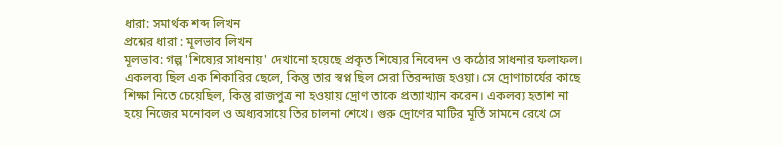ধারা: সমার্থক শব্দ লিখন
প্রশ্নের ধারা : মূলভাব লিখন
মূলভাব: গল্প 'শিষ্যের সাধনায়' দেখানো হয়েছে প্রকৃত শিষ্যের নিবেদন ও কঠোর সাধনার ফলাফল। একলব্য ছিল এক শিকারির ছেলে, কিন্তু তার স্বপ্ন ছিল সেরা তিরন্দাজ হওয়া। সে দ্রোণাচার্যের কাছে শিক্ষা নিতে চেয়েছিল, কিন্তু রাজপুত্র না হওয়ায় দ্রোণ তাকে প্রত্যাখ্যান করেন। একলব্য হতাশ না হয়ে নিজের মনোবল ও অধ্যবসায়ে তির চালনা শেখে। গুরু দ্রোণের মাটির মূর্তি সামনে রেখে সে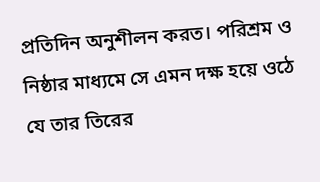প্রতিদিন অনুশীলন করত। পরিশ্রম ও নিষ্ঠার মাধ্যমে সে এমন দক্ষ হয়ে ওঠে যে তার তিরের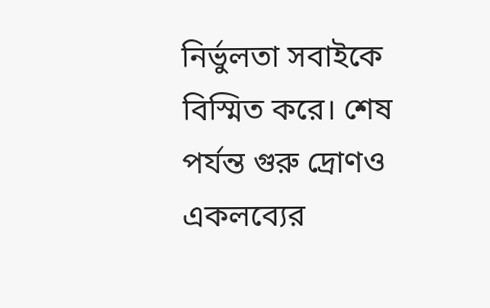নির্ভুলতা সবাইকে বিস্মিত করে। শেষ পর্যন্ত গুরু দ্রোণও একলব্যের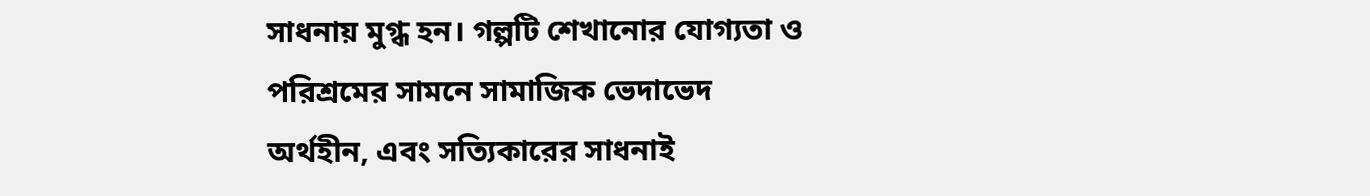সাধনায় মুগ্ধ হন। গল্পটি শেখানোর যোগ্যতা ও পরিশ্রমের সামনে সামাজিক ভেদাভেদ অর্থহীন, এবং সত্যিকারের সাধনাই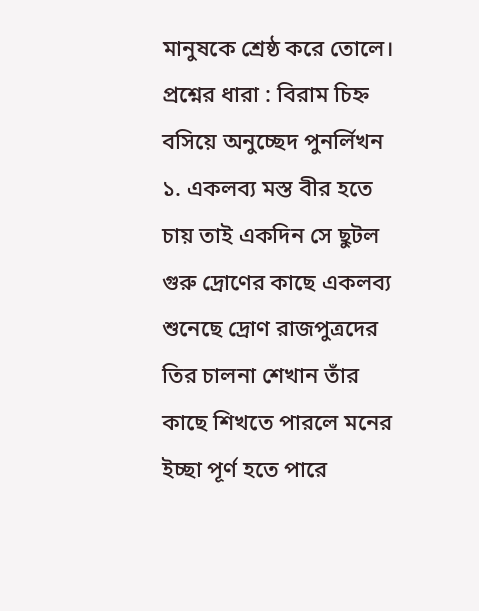মানুষকে শ্রেষ্ঠ করে তোলে।
প্রশ্নের ধারা : বিরাম চিহ্ন বসিয়ে অনুচ্ছেদ পুনর্লিখন
১. একলব্য মস্ত বীর হতে চায় তাই একদিন সে ছুটল গুরু দ্রোণের কাছে একলব্য শুনেছে দ্রোণ রাজপুত্রদের তির চালনা শেখান তাঁর কাছে শিখতে পারলে মনের ইচ্ছা পূর্ণ হতে পারে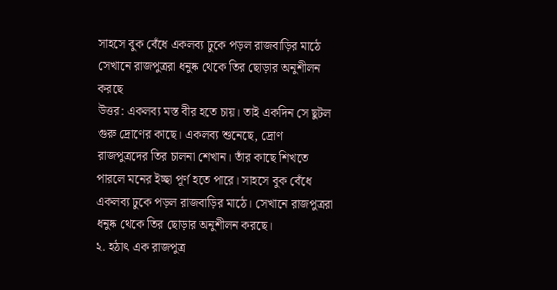সাহসে বুক বেঁধে একলব্য ঢুকে পড়ল রাজবাড়ির মাঠে সেখানে রাজপুত্ররা ধনুষ্ক থেকে তির ছোড়ার অনুশীলন করছে
উত্তর: একলব্য মস্ত বীর হতে চায়। তাই একদিন সে ছুটল গুরু দ্রোণের কাছে। একলব্য শুনেছে, দ্রোণ রাজপুত্রদের তির চালনা শেখান। তাঁর কাছে শিখতে পারলে মনের ইচ্ছা পূর্ণ হতে পারে। সাহসে বুক বেঁধে একলব্য ঢুকে পড়ল রাজবাড়ির মাঠে। সেখানে রাজপুত্ররা ধনুষ্ক থেকে তির ছোড়ার অনুশীলন করছে।
২. হঠাৎ এক রাজপুত্র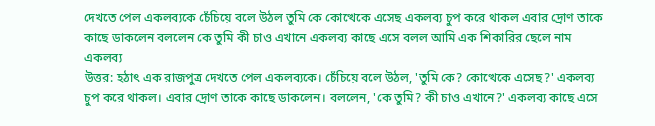দেখতে পেল একলব্যকে চেঁচিয়ে বলে উঠল তুমি কে কোত্থেকে এসেছ একলব্য চুপ করে থাকল এবার দ্রোণ তাকে কাছে ডাকলেন বললেন কে তুমি কী চাও এখানে একলব্য কাছে এসে বলল আমি এক শিকারির ছেলে নাম একলব্য
উত্তর: হঠাৎ এক রাজপুত্র দেখতে পেল একলব্যকে। চেঁচিয়ে বলে উঠল, 'তুমি কে? কোত্থেকে এসেছ?' একলব্য চুপ করে থাকল। এবার দ্রোণ তাকে কাছে ডাকলেন। বললেন, 'কে তুমি? কী চাও এখানে?' একলব্য কাছে এসে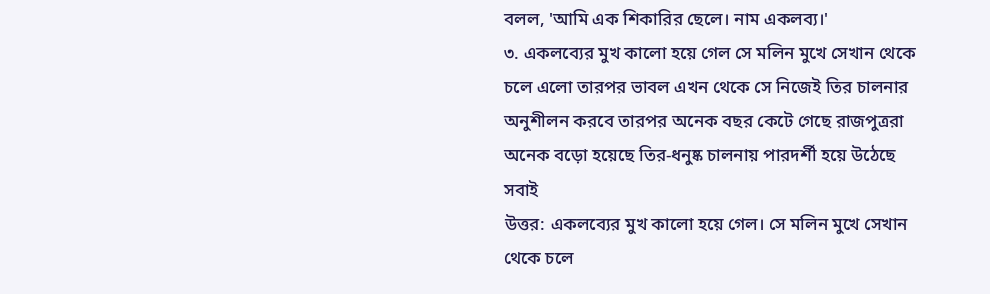বলল, 'আমি এক শিকারির ছেলে। নাম একলব্য।'
৩. একলব্যের মুখ কালো হয়ে গেল সে মলিন মুখে সেখান থেকে চলে এলো তারপর ভাবল এখন থেকে সে নিজেই তির চালনার অনুশীলন করবে তারপর অনেক বছর কেটে গেছে রাজপুত্ররা অনেক বড়ো হয়েছে তির-ধনুষ্ক চালনায় পারদর্শী হয়ে উঠেছে সবাই
উত্তর: একলব্যের মুখ কালো হয়ে গেল। সে মলিন মুখে সেখান থেকে চলে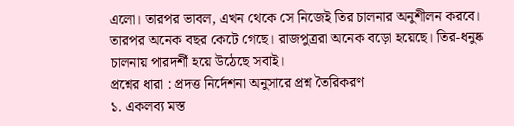এলো। তারপর ভাবল, এখন থেকে সে নিজেই তির চালনার অনুশীলন করবে। তারপর অনেক বছর কেটে গেছে। রাজপুত্ররা অনেক বড়ো হয়েছে। তির-ধনুষ্ক চালনায় পারদর্শী হয়ে উঠেছে সবাই।
প্রশ্নের ধারা : প্রদত্ত নির্দেশনা অনুসারে প্রশ্ন তৈরিকরণ
১. একলব্য মস্ত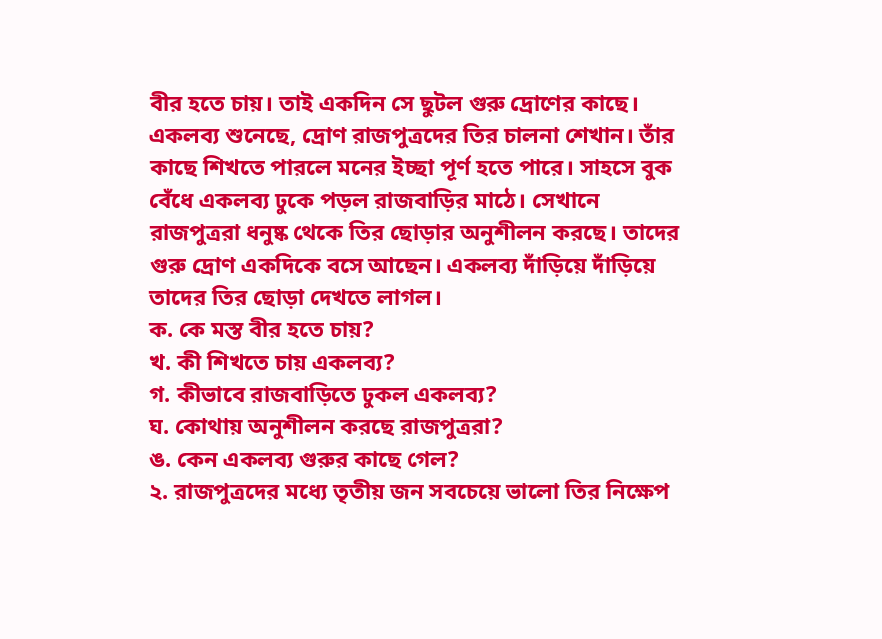বীর হতে চায়। তাই একদিন সে ছুটল গুরু দ্রোণের কাছে। একলব্য শুনেছে, দ্রোণ রাজপুত্রদের তির চালনা শেখান। তাঁর কাছে শিখতে পারলে মনের ইচ্ছা পূর্ণ হতে পারে। সাহসে বুক বেঁধে একলব্য ঢুকে পড়ল রাজবাড়ির মাঠে। সেখানে রাজপুত্ররা ধনুষ্ক থেকে তির ছোড়ার অনুশীলন করছে। তাদের গুরু দ্রোণ একদিকে বসে আছেন। একলব্য দাঁড়িয়ে দাঁড়িয়ে তাদের তির ছোড়া দেখতে লাগল।
ক. কে মস্ত বীর হতে চায়?
খ. কী শিখতে চায় একলব্য?
গ. কীভাবে রাজবাড়িতে ঢুকল একলব্য?
ঘ. কোথায় অনুশীলন করছে রাজপুত্ররা?
ঙ. কেন একলব্য গুরুর কাছে গেল?
২. রাজপুত্রদের মধ্যে তৃতীয় জন সবচেয়ে ভালো তির নিক্ষেপ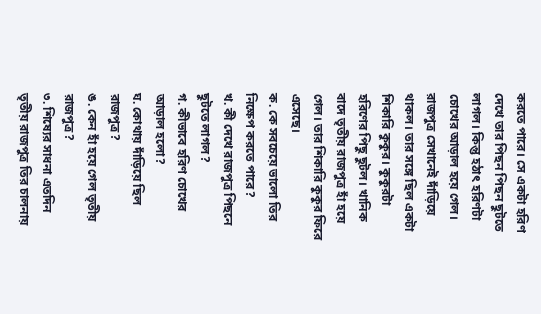করতে পারে। সে একটা হরিণ দেখে তার পিছন পিছন ছুটতে লাগল। কিন্তু হঠাৎ হরিণটা চোখের আড়াল হয়ে গেল। রাজপুত্র সেখানেই দাঁড়িয়ে থাকল। তার সঙ্গে ছিল একটা শিকারি কুকুর। কুকুরটা হরিণের পিছু ছুটল। খানিক বাদে তৃতীয় রাজপুত্র হাঁ হয়ে গেল। তার শিকারি কুকুর ফিরে এসেছে।
ক. কে সবচেয়ে ভালো তির নিক্ষেপ করতে পারে?
খ. কী দেখে রাজপুত্র পিছনে ছুটতে লাগল?
গ. কীভাবে হরিণ চোখের আড়াল হলো?
ঘ. কোথায় দাঁড়িয়ে ছিল রাজপুত্র?
ঙ. কেন হাঁ হয়ে গেল তৃতীয় রাজপুত্র?
৩. শিষ্যের সাধনা এতদিন তৃতীয় রাজপুত্র তির চালনায়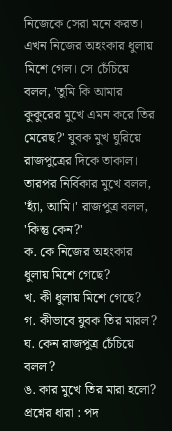নিজেকে সেরা মনে করত। এখন নিজের অহংকার ধুলায় মিশে গেল। সে চেঁচিয়ে বলল, 'তুমি কি আমার কুকুরের মুখে এমন করে তির মেরেছ?' যুবক মুখ ঘুরিয়ে রাজপুত্রের দিকে তাকাল। তারপর নির্বিকার মুখে বলল, 'হ্যাঁ, আমি।' রাজপুত্র বলল, 'কিন্তু কেন?'
ক. কে নিজের অহংকার ধুলায় মিশে গেছে?
খ. কী ধুলায় মিশে গেছে?
গ. কীভাবে যুবক তির মারল?
ঘ. কেন রাজপুত্র চেঁচিয়ে বলল?
ঙ. কার মুখে তির মারা হলো?
প্রশ্নের ধারা : পদ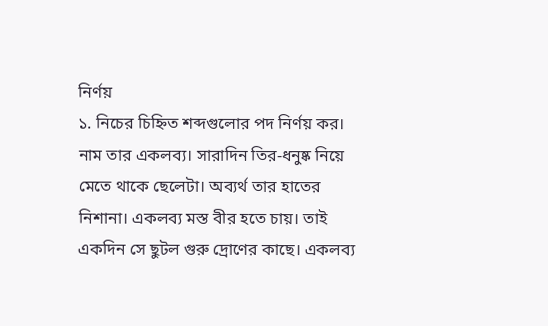নির্ণয়
১. নিচের চিহ্নিত শব্দগুলোর পদ নির্ণয় কর।
নাম তার একলব্য। সারাদিন তির-ধনুষ্ক নিয়ে মেতে থাকে ছেলেটা। অব্যর্থ তার হাতের নিশানা। একলব্য মস্ত বীর হতে চায়। তাই একদিন সে ছুটল গুরু দ্রোণের কাছে। একলব্য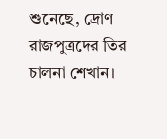শুনেছে, দ্রোণ রাজপুত্রদের তির চালনা শেখান।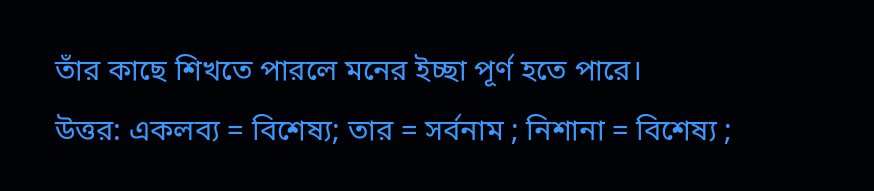তাঁর কাছে শিখতে পারলে মনের ইচ্ছা পূর্ণ হতে পারে।
উত্তর: একলব্য = বিশেষ্য; তার = সর্বনাম ; নিশানা = বিশেষ্য ;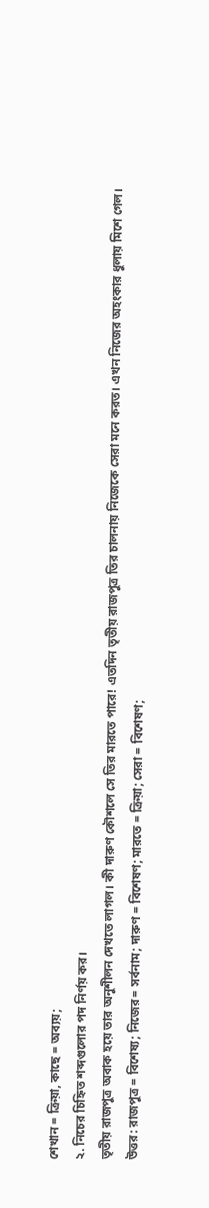শেখান = ক্রিয়া, কাছে = অব্যয়;
২. নিচের চিহ্নিত শব্দগুলোর পদ নির্ণয় কর।
তৃতীয় রাজপুত্র অবাক হয়ে তার অনুশীলন দেখতে লাগল। কী দারুণ কৌশলে সে তির মারতে পারে! এতদিন তৃতীয় রাজপুত্র তির চালনায় নিজেকে সেরা মনে করত। এখন নিজের অহংকার ধুলায় মিশে গেল।
উত্তর: রাজপুত্র = বিশেষ্য; নিজের= সর্বনাম; দারুণ = বিশেষণ; মারতে = ক্রিয়া; সেরা = বিশেষণ;